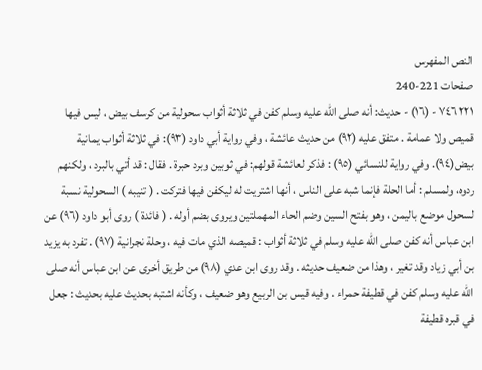النص المفهرس
صفحات 221-240
٢٢١ ٧٤٦ - (١٦) - حديث: أنه صلى اللّه عليه وسلم كفن في ثلاثة أثواب سحولية من كرسف بيض ، ليس فيها قميص ولا عمامة . متفق عليه (٩٢) من حديث عائشة ، وفي رواية أبي داود (٩٣): في ثلاثة أثواب يمانية بيض(٩٤). وفي رواية للنسائي (٩٥) : فذكر لعائشة قولهم: في ثوبين وبرد حبرة . فقال : قد أتي بالبرد ، ولكنهم ردوه، ولمسلم : أما الحلة فإنما شبه على الناس ، أنها اشتريت له ليكفن فيها فتركت . ( تنيبه ) السحولية نسبة لسحول موضع باليمن ، وهو بفتح السين وضم الحاء المهملتين ويروى بضم أوله . ( فائدة ) روى أبو داود (٩٦) عن ابن عباس أنه كفن صلى الله عليه وسلم في ثلاثة أثواب : قميصه الذي مات فيه ، وحلة نجرانية (٩٧) . تفرد به يزيد بن أبي زياد وقد تغير ، وهذا من ضعيف حديثه . وقد روى ابن عدي (٩٨) من طريق أخرى عن ابن عباس أنه صلى الله عليه وسلم كفن في قطيفة حمراء . وفيه قيس بن الربيع وهو ضعيف ، وكأنه اشتبه بحديث عليه بحديث : جعل في قبره قطيفة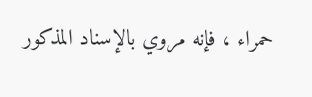حمراء ، فإنه مروي بالإسناد المذكور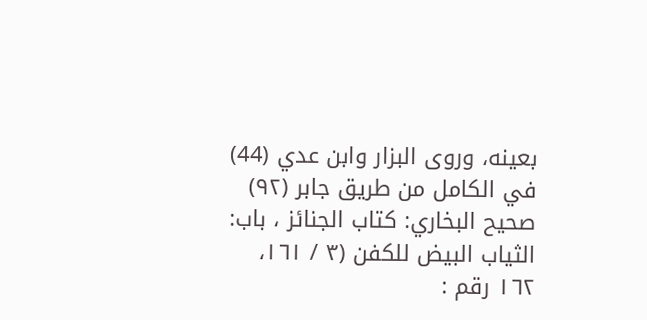بعينه، وروى البزار وابن عدي (44) في الكامل من طريق جابر (٩٢) صحيح البخاري: كتاب الجنائز ، باب: الثياب البيض للكفن (٣ / ١٦١، ١٦٢ رقم :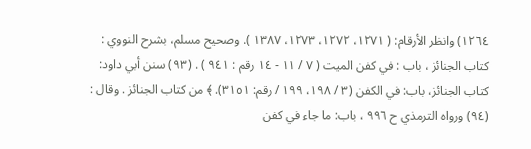١٢٦٤) وانظر الأرقام: ( ١٢٧١، ١٢٧٢، ١٢٧٣، ١٣٨٧ ). وصحيح مسلم، بشرح النووي : كتاب الجنائز ، باب : في كفن الميت ( ٧ / ١١ - ١٤ رقم : ٩٤١ ) . (٩٣) سنن أبي داود: كتاب الجنائز، باب: في الكفن (٣ / ١٩٨، ١٩٩ / رقم: ٣١٥١). ﴾ من كتاب الجنائز . وقال : (٩٤) ورواه الترمذي ح ٩٩٦ ، باب: ما جاء في كفن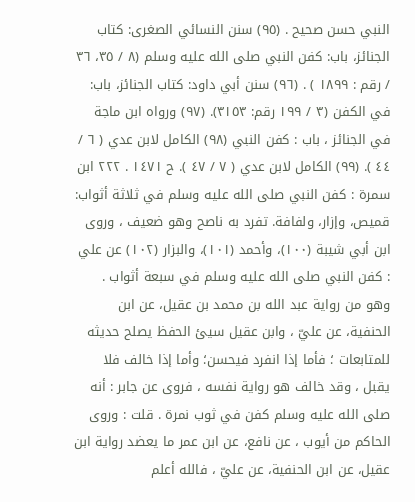النبي حسن صحيح . (٩٥) سنن النسائي الصغرى: كتاب الجنائز، باب: كفن النبي صلى الله عليه وسلم (٨ / ٣٥، ٣٦ / رقم : ١٨٩٩ ) . (٩٦) سنن أبي داود: كتاب الجنائز، باب: في الكفن (٣ / ١٩٩ رقم: ٣١٥٣). (٩٧) ورواه ابن ماجة في الجنائز ، باب : كفن النبي (٩٨) الكامل لابن عدي ( ٦ / ٤٤ ). (٩٩) الكامل لابن عدي ( ٧ / ٤٧ ). ح ١٤٧١ . ٢٢٢ ابن سمرة : كفن النبي صلى الله عليه وسلم في ثلاثة أثواب: قميص، وإزار، ولفافة. تفرد به ناصح وهو ضعيف ، وروى ابن أبي شيبة (١٠٠)، وأحمد (١٠١)، والبزار (١٠٢) عن علي : كفن النبي صلى الله عليه وسلم في سبعة أثواب . وهو من رواية عبد الله بن محمد بن عقيل، عن ابن الحنفية، عن عليّ ، وابن عقيل سيئ الحفظ يصلح حديثه للمتابعات ؛ فأما إذا انفرد فيحسن؛ وأما إذا خالف فلا يقبل ، وقد خالف هو رواية نفسه ، فروى عن جابر : أنه صلى الله عليه وسلم كفن في ثوب نمرة . قلت : وروی الحاکم من أيوب ، عن نافع، عن ابن عمر ما يعضد رواية ابن عقيل، عن ابن الحنفية، عن عليّ ، فالله أعلم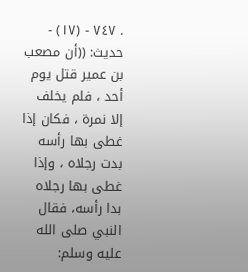. ٧٤٧ - (١٧) - حديث: ((أن مصعب بن عمير قتل يوم أحد ، فلم یخلف إلا نمرة ، فكان إذا غطی بها رأسه بدت رجلاه ، وإذا غطى بها رجلاه بدا رأسه، فقال النبي صلى الله عليه وسلم: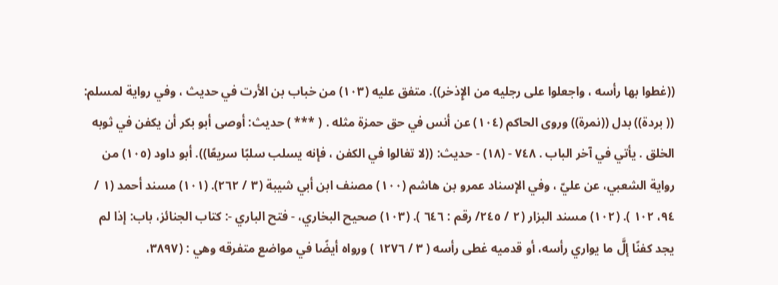((غطوا بها رأسه ، واجعلوا على رجليه من الإِذخر)). متفق عليه (١٠٣) من خباب بن الأرت في حديث ، وفي رواية لمسلم: (( بردة)) بدل ((نمرة)) وروى الحاكم (١٠٤) عن أنس في حق حمزة مثله . ( *** ) حديث: أوصى أبو بكر أن يكفن في ثوبه الخلق . يأتي في آخر الباب . ٧٤٨ - (١٨) - حديث: ((لا تغالوا في الكفن ، فإنه يسلب سلبًا سريعًا)). أبو داود (١٠٥) من رواية الشعبي، عن عليّ ، وفي الإسناد عمرو بن هاشم (١٠٠) مصنف ابن أبي شيبة (٣ / ٢٦٢). (١٠١) مسند أحمد (١ / ٩٤، ١٠٢ ). (١٠٢) مسند البزار (٢ / ٢٤٥/ رقم : ٦٤٦ ). (١٠٣) صحيح البخاري، - فتح الباري -: كتاب الجنائز، باب: إذا لم يجد كفنًا إلَّ ما يواري رأسه، أو قدميه غطى رأسه ( ٣ / ١٢٧٦ ) ورواه أيضًا في مواضع متفرقه وهي : (٣٨٩٧،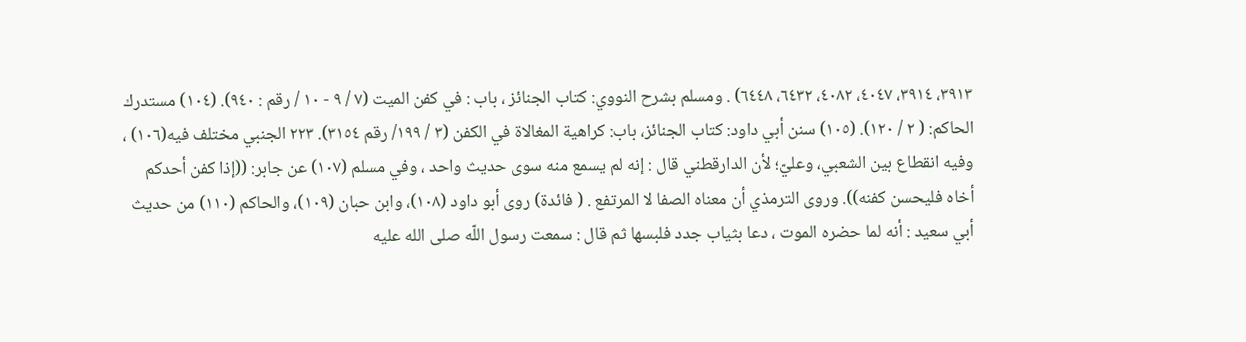٣٩١٣، ٣٩١٤، ٤٠٤٧، ٤٠٨٢، ٦٤٣٢، ٦٤٤٨) . ومسلم بشرح النووي: كتاب الجنائز ، باب : في كفن الميت (٧ / ٩ - ١٠ / رقم : ٩٤٠). (١٠٤) مستدرك الحاكم: ( ٢ / ١٢٠). (١٠٥) سنن أبي داود: كتاب الجنائز، باب: كراهية المغالاة في الكفن (٣ / ١٩٩/ رقم ٣١٥٤). ٢٢٣ الجنبي مختلف فيه(١٠٦) ، وفيه انقطاع بين الشعبي، وعليّ؛ لأن الدارقطني قال : إنه لم يسمع منه سوى حديث واحد ، وفي مسلم (١٠٧) عن جابر: ((إذا كفن أحدكم أخاه فليحسن كفنه)). وروى الترمذي أن معناه الصفا لا المرتفع . ( فائدة) روى أبو داود (١٠٨)، وابن حبان (١٠٩)، والحاكم (١١٠) من حديث أبي سعيد : أنه لما حضره الموت ، دعا بثياب جدد فلبسها ثم قال : سمعت رسول اللّه صلى الله عليه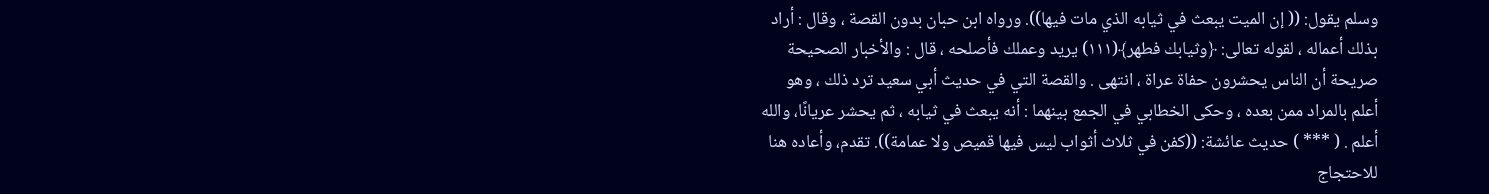وسلم يقول: (( إن الميت يبعث في ثيابه الذي مات فيها)). ورواه ابن حبان بدون القصة ، وقال : أراد بذلك أعماله ، لقوله تعالى: ﴿وثيابك فطهر﴾(١١١) يريد وعملك فأصلحه ، قال : والأخبار الصحيحة صريحة أن الناس يحشرون حفاة عراة ، انتهى . والقصة التي في حديث أبي سعيد ترد ذلك ، وهو أعلم بالمراد ممن بعده ، وحكى الخطابي في الجمع بينهما : أنه يبعث في ثيابه ، ثم يحشر عريانًا، والله أعلم . ( *** ) حديث عائشة: ((كفن في ثلاث أثواب ليس فيها قميص ولا عمامة)). تقدم، وأعاده هنا للاحتجاج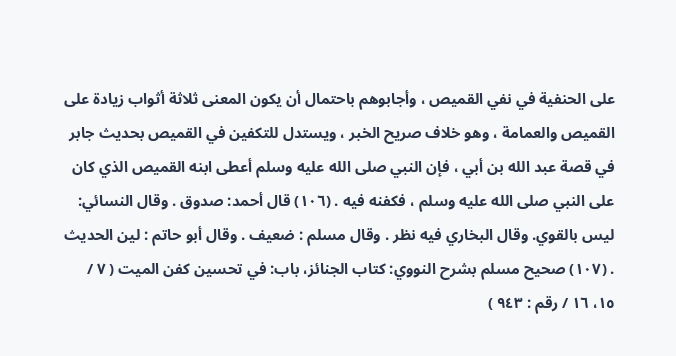على الحنفية في نفي القميص ، وأجابوهم باحتمال أن يكون المعنى ثلاثة أثواب زيادة على القميص والعمامة ، وهو خلاف صريح الخبر ، ويستدل للتكفين في القميص بحديث جابر في قصة عبد الله بن أبي ، فإن النبي صلى الله عليه وسلم أعطى ابنه القميص الذي كان على النبي صلى الله عليه وسلم ، فكفنه فيه . (١٠٦) قال أحمد: صدوق . وقال النسائي: ليس بالقوي. وقال البخاري فيه نظر . وقال مسلم : ضعيف . وقال أبو حاتم : لين الحديث . (١٠٧) صحيح مسلم بشرح النووي: كتاب الجنائز، باب: في تحسين كفن الميت ( ٧ / ١٥، ١٦ / رقم : ٩٤٣ )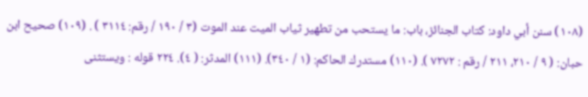(١٠٨) سنن أبي داود: كتاب الجنائز، باب: ما يستحب من تطهير ثياب الميت عند الموت (٣ / ١٩٠ / رقم: ٣١١٤ ) . (١٠٩) صحيح ابن حبان: ( ٩ / ٢١٠، ٢١١ / رقم : ٧٢٧٢ ). (١١٠) مستدرك الحاكم: (١ / ٣٤٠). (١١١) المدثر: ( ٤). ٢٢٤ قوله : ويستثنى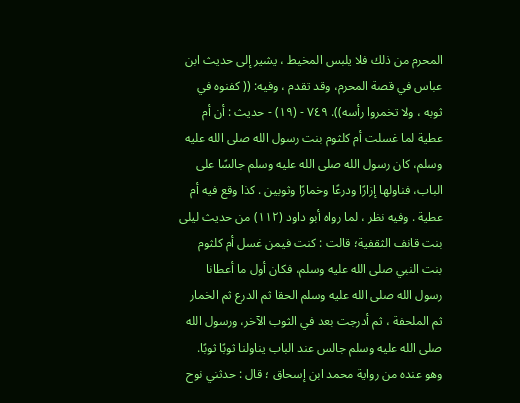المحرم من ذلك فلا يلبس المخيط ، یشیر إلی حديث ابن عباس في قصة المحرم، وقد تقدم ، وفيه: (( كفنوه في ثوبه ، ولا تخمروا رأسه)). ٧٤٩ - (١٩) - حديث : أن أم عطية لما غسلت أم كلثوم بنت رسول الله صلى الله عليه وسلم، كان رسول الله صلى الله عليه وسلم جالسًا على الباب، فناولها إزارًا ودرعًا وخمارًا وثوبين . كذا وقع فيه أم عطية . وفيه نظر ، لما رواه أبو داود (١١٢) من حديث ليلى بنت قانف الثقفية؛ قالت : كنت فيمن غسل أم كلثوم بنت النبي صلى الله عليه وسلم، فكان أول ما أعطانا رسول الله صلى الله عليه وسلم الحقا ثم الدرع ثم الخمار ثم الملحفة ، ثم أدرجت بعد في الثوب الآخر، ورسول الله صلى الله عليه وسلم جالس عند الباب يناولنا ثوبًا ثوبًا. وهو عنده من رواية محمد ابن إسحاق ؛ قال : حدثني نوح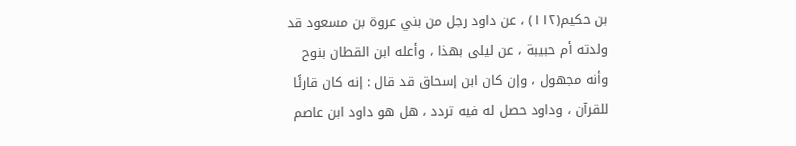بن حكيم(١١٢) ، عن داود رجل من بني عروة بن مسعود قد ولدته أم حبيبة ، عن ليلى بهذا ، وأعله ابن القطان بنوح وأنه مجهول ، وإن كان ابن إسحاق قد قال : إنه كان قارئًا للقرآن ، وداود حصل له فيه تردد ، هل هو داود ابن عاصم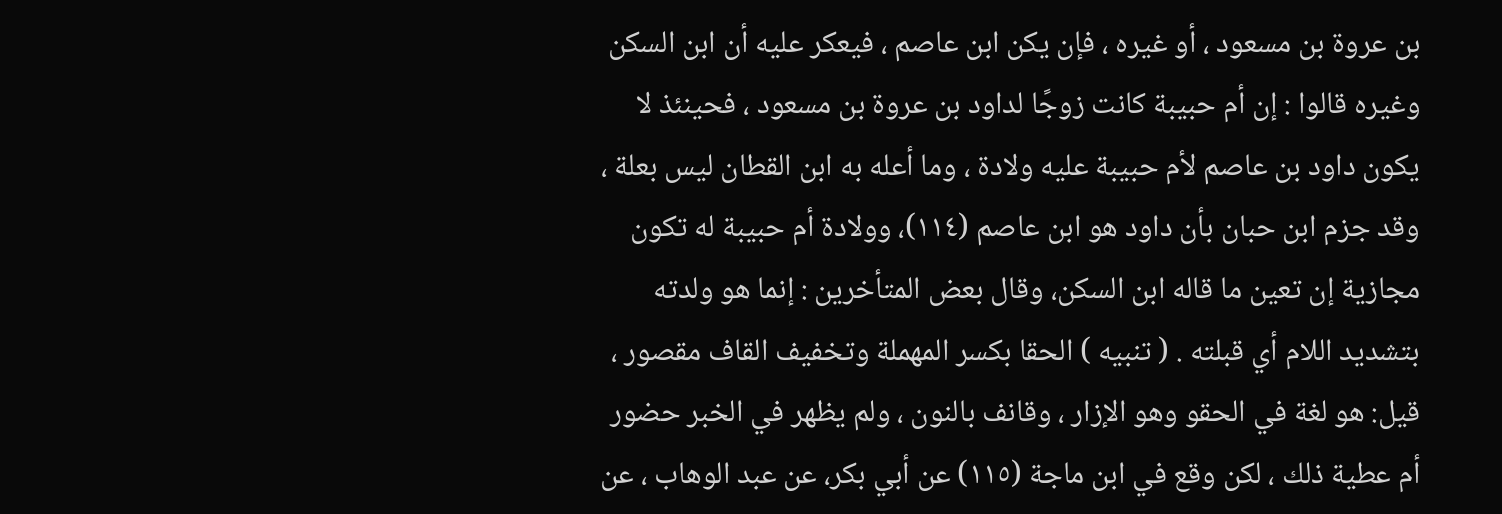بن عروة بن مسعود ، أو غيره ، فإن يكن ابن عاصم ، فيعكر عليه أن ابن السكن وغيره قالوا : إن أم حبيبة كانت زوجًا لداود بن عروة بن مسعود ، فحينئذ لا يكون داود بن عاصم لأم حبيبة عليه ولادة ، وما أعله به ابن القطان ليس بعلة ، وقد جزم ابن حبان بأن داود هو ابن عاصم (١١٤)، وولادة أم حبيبة له تكون مجازية إن تعين ما قاله ابن السكن، وقال بعض المتأخرين : إنما هو ولدته بتشديد اللام أي قبلته . ( تنبيه ) الحقا بكسر المهملة وتخفيف القاف مقصور ، قيل: هو لغة في الحقو وهو الإزار ، وقانف بالنون ، ولم يظهر في الخبر حضور أم عطية ذلك ، لكن وقع في ابن ماجة (١١٥) عن أبي بكر، عن عبد الوهاب ، عن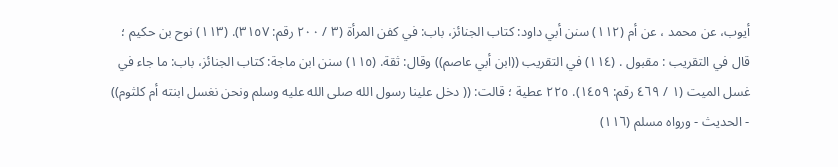أيوب، عن محمد ، عن أم (١١٢) سنن أبي داود: كتاب الجنائز، باب: في كفن المرأة (٣ / ٢٠٠ رقم: ٣١٥٧). (١١٣) نوح بن حكيم ؛ قال في التقريب : مقبول . (١١٤) في التقريب ((ابن أبي عاصم)) وقال: ثقة. (١١٥) سنن ابن ماجة: كتاب الجنائز، باب: ما جاء في غسل الميت (١ / ٤٦٩ رقم: ١٤٥٩). ٢٢٥ عطية ؛ قالت: (( دخل علينا رسول الله صلى الله عليه وسلم ونحن نغسل ابنته أم كلثوم)) - الحديث - ورواه مسلم (١١٦)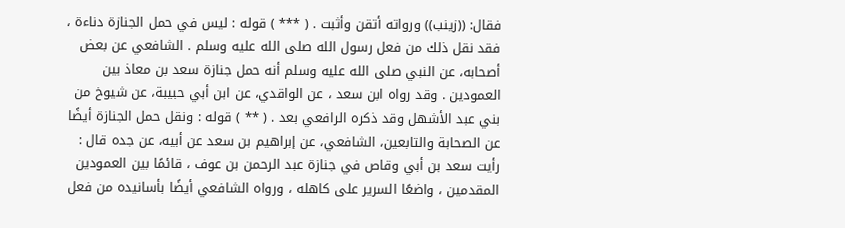فقال: ((زينب)) ورواته أتقن وأثبت . ( *** ) قوله : ليس في حمل الجنازة دناءة ، فقد نقل ذلك من فعل رسول الله صلى الله عليه وسلم . الشافعي عن بعض أصحابه، عن النبي صلى الله عليه وسلم أنه حمل جنازة سعد بن معاذ بين العمودين . وقد رواه ابن سعد ، عن الواقدي، عن ابن أبي حبيبة، عن شيوخ من بني عبد الأشهل وقد ذكره الرافعي بعد . ( ** ) قوله : ونقل حمل الجنازة أيضًا عن الصحابة والتابعين، الشافعي، عن إبراهيم بن سعد عن أبيه، عن جده قال : رأيت سعد بن أبي وقاص في جنازة عبد الرحمن بن عوف ، قائمًا بين العمودين المقدمين ، واضعًا السرير على كاهله ، ورواه الشافعي أيضًا بأسانيده من فعل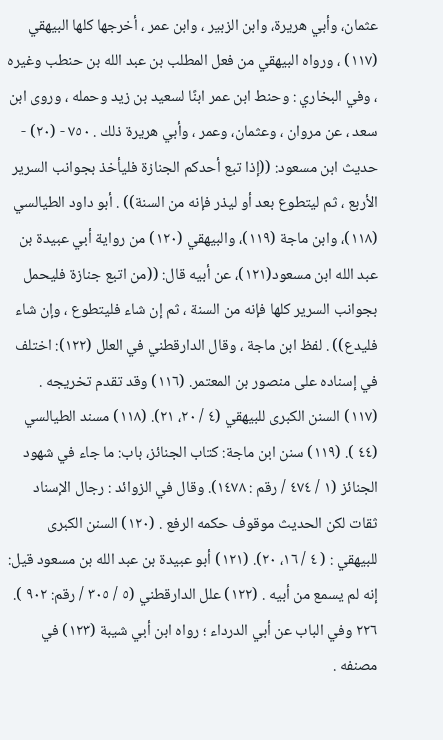عثمان، وأبي هريرة، وابن الزبير ، وابن عمر ، أخرجها كلها البيهقي (١١٧) ، ورواه البيهقي من فعل المطلب بن عبد الله بن حنطب وغيره ، وفي البخاري : وحنط ابن عمر ابنًا لسعيد بن زيد وحمله ، وروى ابن سعد ، عن مروان ، وعثمان، وعمر ، وأبي هريرة ذلك . ٧٥٠ - (٢٠) - حديث ابن مسعود: ((إذا تبع أحدكم الجنازة فليأخذ بجوانب السرير الأربع ، ثم ليتطوع بعد أو ليذر فإنه من السنة)) . أبو داود الطيالسي (١١٨)، وابن ماجة (١١٩)، والبيهقي (١٢٠) من رواية أبي عبيدة بن عبد الله ابن مسعود(١٢١)، عن أبيه قال: ((من اتبع جنازة فليحمل بجوانب السرير كلها فإنه من السنة ، ثم إن شاء فليتطوع ، وإن شاء فليدع)) . لفظ ابن ماجة ، وقال الدارقطني في العلل (١٢٢): اختلف في إسناده على منصور بن المعتمر. (١١٦) وقد تقدم تخريجه . (١١٧) السنن الكبرى للبيهقي (٤ / ٢٠، ٢١). (١١٨) مسند الطيالسي (٤٤ ). (١١٩) سنن ابن ماجة: كتاب الجنائز، باب: ما جاء في شهود الجنائز (١ / ٤٧٤ / رقم : ١٤٧٨). وقال في الزوائد : رجال الإسناد ثقات لكن الحديث موقوف حكمه الرفع . (١٢٠) السنن الكبرى للبيهقي : ( ٤ / ١٦، ٢٠). (١٢١) أبو عبيدة بن عبد الله بن مسعود قيل: إنه لم يسمع من أبيه . (١٢٢) علل الدارقطني (٥ / ٣٠٥ / رقم: ٩٠٢ ). ٢٢٦ وفي الباب عن أبي الدرداء ؛ رواه ابن أبي شيبة (١٢٣) في مصنفه .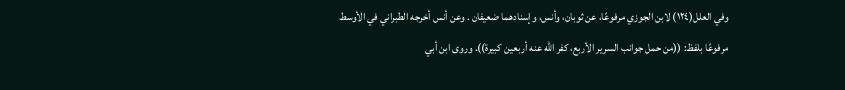وفي العلل(١٢٤) لابن الجوزي مرفوعًا، عن ثوبان، وأنس، وإسنادهما ضعيفان . وعن أنس أخرجه الطبراني في الأوسط مرفوعًا بلفظ: ((من حمل جوانب السرير الأربع، كفر الله عنه أربعين كبيرة)). وروى ابن أبي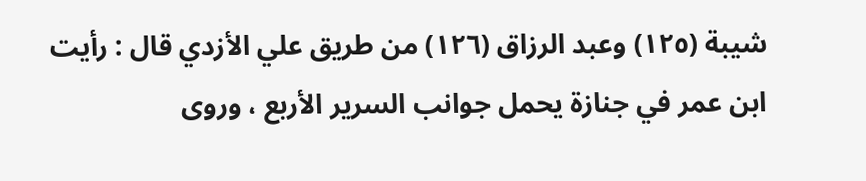شيبة (١٢٥) وعبد الرزاق (١٢٦) من طريق علي الأزدي قال : رأيت ابن عمر في جنازة يحمل جوانب السرير الأربع ، وروى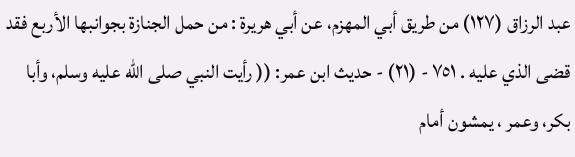عبد الرزاق (١٢٧) من طريق أبي المهزم، عن أبي هريرة : من حمل الجنازة بجوانبها الأربع فقد قضى الذي عليه . ٧٥١ - (٢١) - حديث ابن عمر: (( رأيت النبي صلى الله عليه وسلم، وأبا بكر، وعمر ، يمشون أمام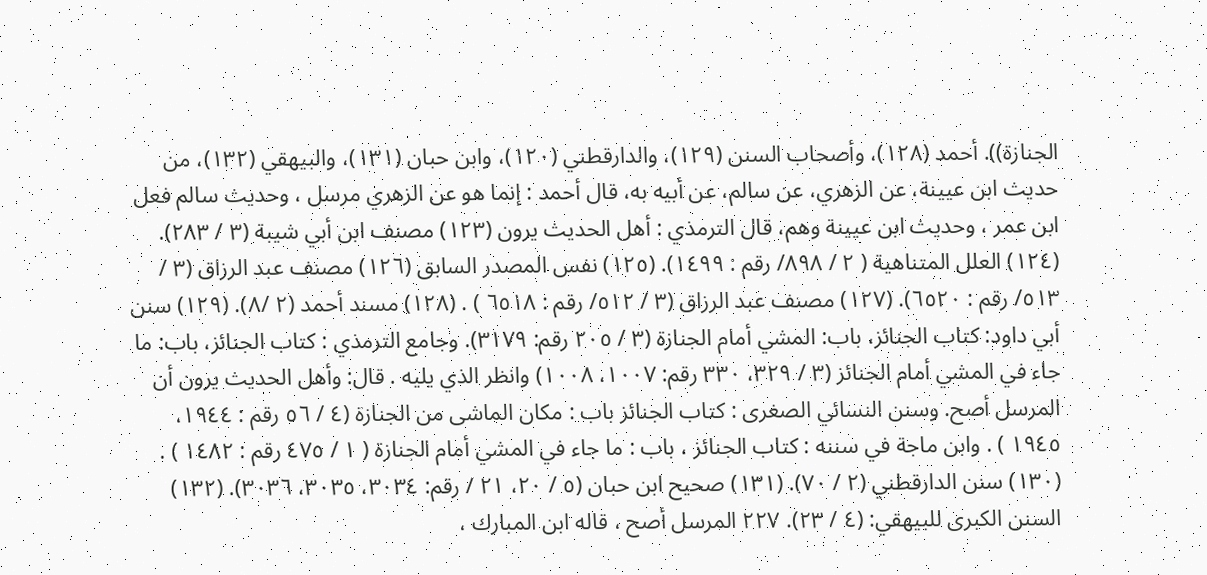الجنازة)). أحمد (١٢٨)، وأصحاب السنن (١٢٩)، والدارقطني (١٢٠)، وابن حبان (١٣١)، والبيهقي (١٣٢)، من حديث ابن عيينة، عن الزهري، عن سالم، عن أبيه به، قال أحمد : إنما هو عن الزهري مرسل ، وحديث سالم فعل ابن عمر ، وحديث ابن عيينة وهم، قال الترمذي : أهل الحديث يرون (١٢٣) مصنف ابن أبي شيبة (٣ / ٢٨٣). (١٢٤) العلل المتناهية ( ٢ / ٨٩٨/ رقم : ١٤٩٩). (١٢٥) نفس المصدر السابق (١٢٦) مصنف عبد الرزاق (٣ / ٥١٣/ رقم : ٦٥٢٠). (١٢٧) مصنف عبد الرزاق (٣ / ٥١٢/ رقم : ٦٥١٨ ) . (١٢٨) مسند أحمد (٢ /٨). (١٢٩) سنن أبي داود: كتاب الجنائز، باب: المشي أمام الجنازة (٣ / ٢٠٥ رقم: ٣١٧٩). وجامع الترمذي : كتاب الجنائز، باب: ما جاء في المشي أمام الجنائز (٣ / ٣٢٩، ٣٣٠ رقم: ١٠٠٧، ١٠٠٨) وانظر الذي يليه . قال: وأهل الحديث يرون أن المرسل أصح. وسنن النسائي الصغرى : كتاب الجنائز باب : مكان الماشى من الجنازة (٤ / ٥٦ رقم : ١٩٤٤، ١٩٤٥ ) . وابن ماجة في سننه : كتاب الجنائز ، باب : ما جاء في المشي أمام الجنازة ( ١ / ٤٧٥ رقم : ١٤٨٢ ) . (١٣٠) سنن الدارقطني (٢ / ٧٠). (١٣١) صحيح ابن حبان (٥ / ٢٠، ٢١ / رقم: ٣٠٣٤، ٣٠٣٥، ٣٠٣٦). (١٣٢) السنن الكبرى للبيهقي: (٤ / ٢٣). ٢٢٧ المرسل أصح ، قاله ابن المبارك ،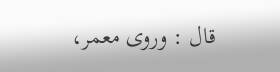قال : وروى معمر،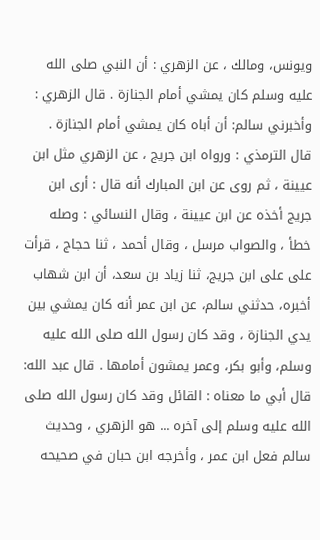ويونس، ومالك ، عن الزهري : أن النبي صلى الله عليه وسلم كان يمشي أمام الجنازة . قال الزهري : وأخبرني سالم: أن أباه كان يمشي أمام الجنازة . قال الترمذي : ورواه ابن جريج ، عن الزهري مثل ابن عيينة ، ثم روى عن ابن المبارك أنه قال : أرى ابن جريج أخذه عن ابن عيينة ، وقال النسائي : وصله خطأ ، والصواب مرسل ، وقال أحمد ، ثنا حجاج ، قرأت على على ابن جريج، ثنا زياد بن سعد، أن ابن شهاب أخبره، حدثني سالم، عن ابن عمر أنه كان يمشي بين يدي الجنازة ، وقد كان رسول الله صلى الله عليه وسلم، وأبو بكر، وعمر يمشون أمامها . قال عبد الله: قال أبي ما معناه : القائل وقد كان رسول الله صلى الله عليه وسلم إلى آخره ... هو الزهري ، وحديث سالم فعل ابن عمر ، وأخرجه ابن حبان في صحيحه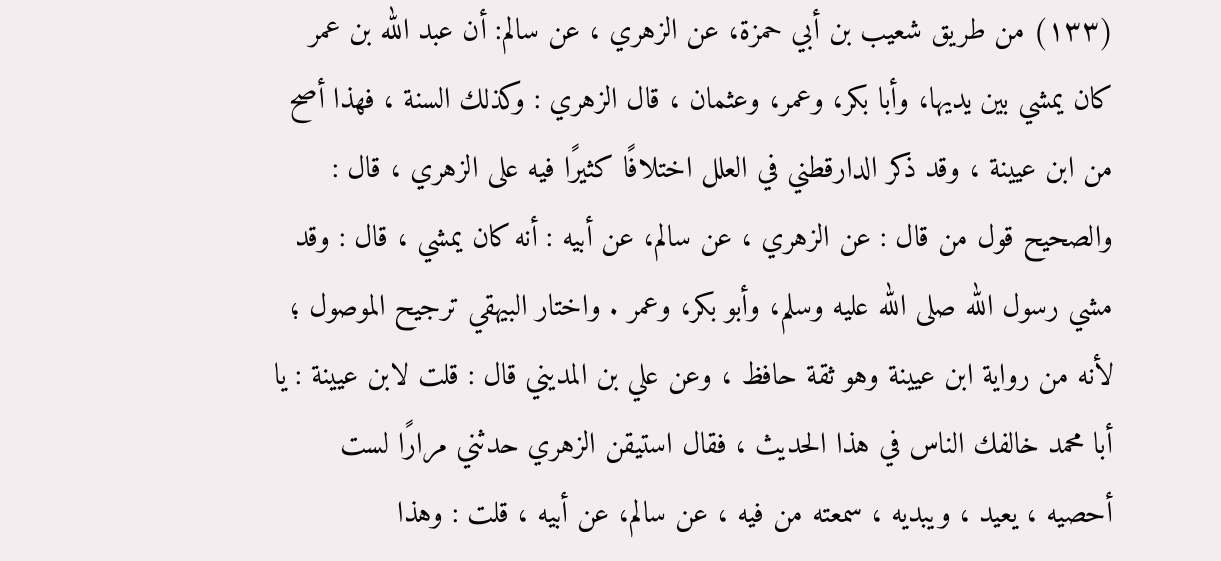(١٣٣) من طريق شعيب بن أبي حمزة، عن الزهري ، عن سالم: أن عبد الله بن عمر كان يمشي بين يديها، وأبا بكر، وعمر، وعثمان ، قال الزهري : وكذلك السنة ، فهذا أصح من ابن عيينة ، وقد ذكر الدارقطني في العلل اختلافًا كثيرًا فيه على الزهري ، قال : والصحيح قول من قال : عن الزهري ، عن سالم، عن أبيه : أنه كان يمشي ، قال : وقد مشي رسول الله صلى الله عليه وسلم، وأبو بكر، وعمر . واختار البيهقي ترجيح الموصول ؛ لأنه من رواية ابن عيينة وهو ثقة حافظ ، وعن علي بن المديني قال : قلت لابن عيينة : يا أبا محمد خالفك الناس في هذا الحديث ، فقال استيقن الزهري حدثني مرارًا لست أحصيه ، يعيد ، ويبديه ، سمعته من فيه ، عن سالم، عن أبيه ، قلت : وهذا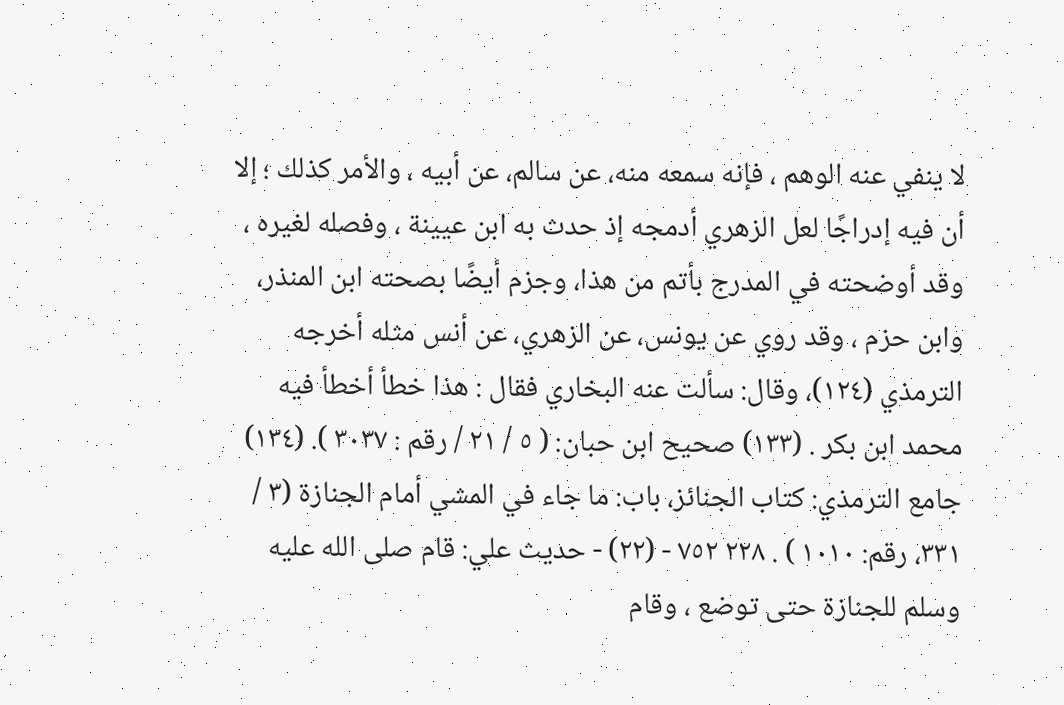لا ينفي عنه الوهم ، فإنه سمعه منه، عن سالم، عن أبيه ، والأمر كذلك ؛ إلا أن فيه إدراجًا لعل الزهري أدمجه إذ حدث به ابن عيينة ، وفصله لغيره ، وقد أوضحته في المدرج بأتم من هذا، وجزم أيضًا بصحته ابن المنذر، وابن حزم ، وقد روي عن يونس، عن الزهري، عن أنس مثله أخرجه الترمذي (١٢٤)، وقال: سألت عنه البخاري فقال : هذا خطأ أخطأ فيه محمد ابن بكر . (١٣٣) صحيح ابن حبان: ( ٥ / ٢١ / رقم : ٣٠٣٧ ). (١٣٤) جامع الترمذي: كتاب الجنائز، باب: ما جاء في المشي أمام الجنازة (٣ / ٣٣١، رقم: ١٠١٠ ) . ٢٢٨ ٧٥٢ - (٢٢) - حديث علي: قام صلى الله عليه وسلم للجنازة حتى توضع ، وقام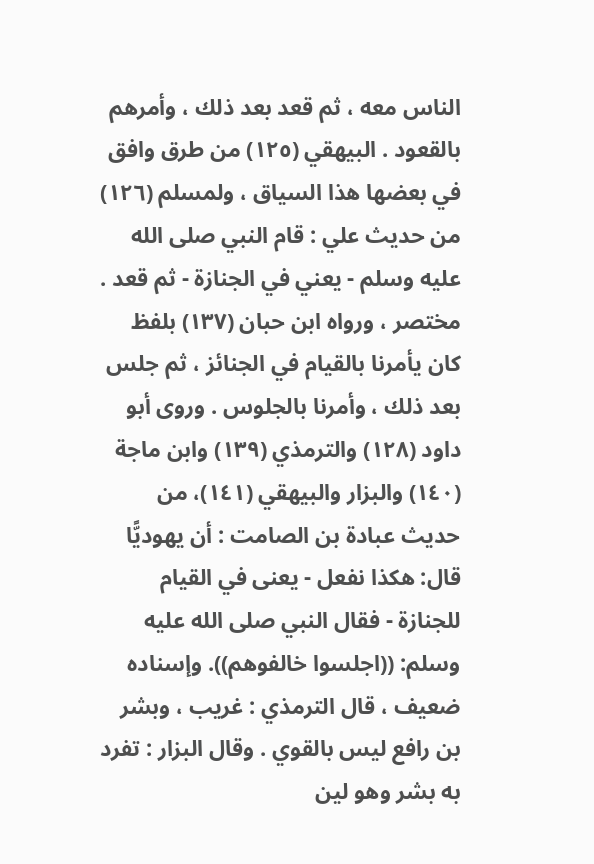الناس معه ، ثم قعد بعد ذلك ، وأمرهم بالقعود . البيهقي (١٢٥) من طرق وافق في بعضها هذا السياق ، ولمسلم (١٢٦) من حديث علي : قام النبي صلى الله عليه وسلم - يعني في الجنازة - ثم قعد . مختصر ، ورواه ابن حبان (١٣٧) بلفظ كان يأمرنا بالقيام في الجنائز ، ثم جلس بعد ذلك ، وأمرنا بالجلوس . وروى أبو داود (١٢٨) والترمذي (١٣٩) وابن ماجة (١٤٠) والبزار والبيهقي (١٤١)، من حديث عبادة بن الصامت : أن يهوديًّا قال: هكذا نفعل - يعنى في القيام للجنازة - فقال النبي صلى الله عليه وسلم: ((اجلسوا خالفوهم)). وإسناده ضعيف ، قال الترمذي : غريب ، وبشر بن رافع ليس بالقوي . وقال البزار : تفرد به بشر وهو لين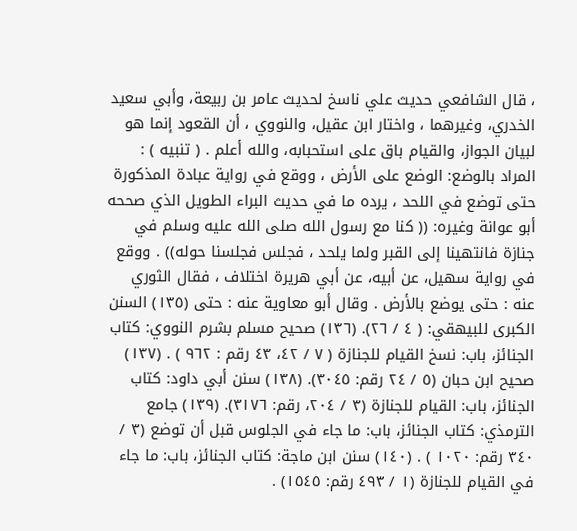، قال الشافعي حديث علي ناسخ لحديث عامر بن ربيعة، وأبي سعيد الخدري، وغيرهما ، واختار ابن عقيل، والنووي ، أن القعود إنما هو لبيان الجواز، والقيام باق على استحبابه، والله أعلم . ( تنبيه ) : المراد بالوضع: الوضع على الأرض ، ووقع في رواية عبادة المذكورة حتى توضع في اللحد ، يرده ما في حديث البراء الطويل الذي صححه أبو عوانة وغيره: (( كنا مع رسول الله صلى الله عليه وسلم في جنازة فانتهينا إلى القبر ولما يلحد ، فجلس فجلسنا حوله)) . ووقع في رواية سهيل، عن أبيه، عن أبي هريرة اختلاف ، فقال الثوري عنه : حتى يوضع بالأرض . وقال أبو معاوية عنه : حتى (١٣٥) السنن الكبرى للبيهقي: ( ٤ / ٢٦). (١٣٦) صحيح مسلم بشرم النووي: كتاب الجنائز، باب: نسخ القيام للجنازة ( ٧ / ٤٢، ٤٣ رقم : ٩٦٢ ) . (١٣٧) صحيح ابن حبان (٥ / ٢٤ رقم: ٣٠٤٥). (١٣٨) سنن أبي داود: كتاب الجنائز، باب: القيام للجنازة (٣ / ٢٠٤، رقم: ٣١٧٦). (١٣٩) جامع الترمذي: كتاب الجنائز، باب: ما جاء في الجلوس قبل أن توضع (٣ / ٣٤٠ رقم: ١٠٢٠ ) . (١٤٠) سنن ابن ماجة: كتاب الجنائز، باب: ما جاء في القيام للجنازة (١ / ٤٩٣ رقم: ١٥٤٥) .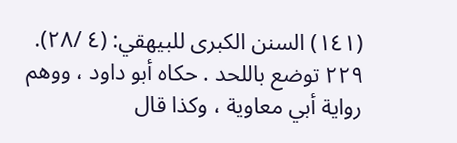(١٤١) السنن الكبرى للبيهقي: (٤ /٢٨). ٢٢٩ توضع باللحد . حكاه أبو داود ، ووهم رواية أبي معاوية ، وكذا قال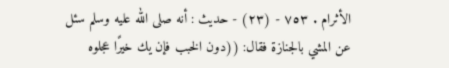الأثرام . ٧٥٣ - (٢٣) - حديث : أنه صلى الله عليه وسلم سئل عن المشي بالجنازة فقال: ((دون الخبب فإن يك خيرًا عجلوه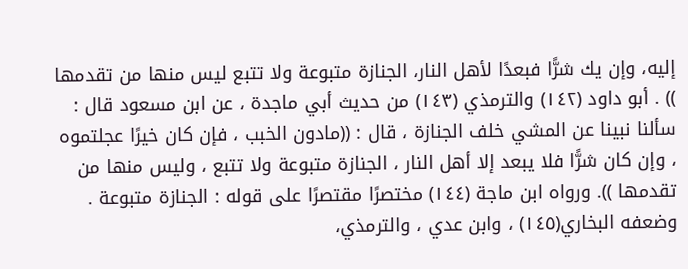إليه، وإن يك شرًّا فبعدًا لأهل النار، الجنازة متبوعة ولا تتبع ليس منها من تقدمها )) . أبو داود (١٤٢) والترمذي (١٤٣) من حديث أبي ماجدة ، عن ابن مسعود قال : سألنا نبينا عن المشي خلف الجنازة ، قال : ((مادون الخبب ، فإن كان خيرًا عجلتموه ، وإن كان شرًّا فلا يبعد إلا أهل النار ، الجنازة متبوعة ولا تتبع ، وليس منها من تقدمها )). ورواه ابن ماجة (١٤٤) مختصرًا مقتصرًا على قوله : الجنازة متبوعة . وضعفه البخاري(١٤٥) ، وابن عدي ، والترمذي،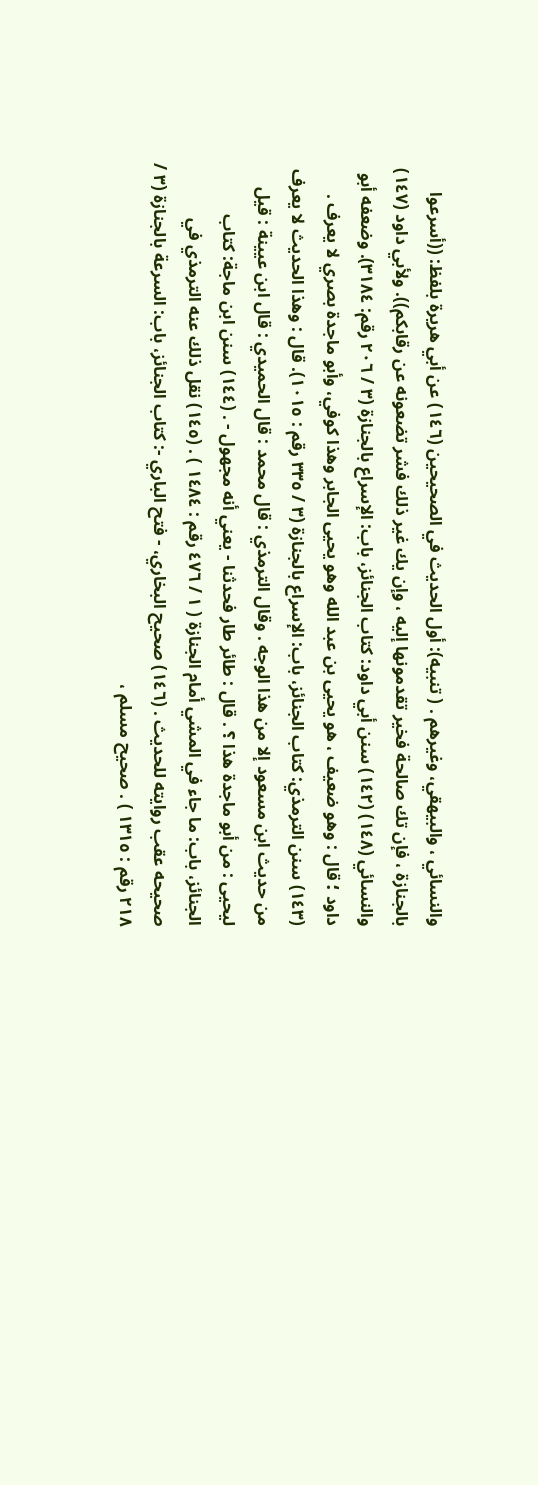والنسائي ، والبيهقي، وغيرهم . ( تنبيه): أول الحديث في الصحيحين (١٤٦) عن أبي هريرة بلفظ: ((أسرعوا بالجنازة ، فإن تك صالحة فخير تقدمونها إليه ، وإن يك غير ذلك فشر تضعونه عن رقابكم)). ولأبي داود (١٤٧) والنسائي (١٤٨) (١٤٢) سنن أبي داود: كتاب الجنائز، باب: الإسراع بالجنازة (٣ / ٢٠٦ رقم: ٣١٨٤). وضعفه أبو داود ؛ قال : وهو ضعيف ، هو يحيى بن عبد الله وهو يحيى الجابر وهذا كوفي، وأبو ماجدة بصري لا يعرف . (١٤٣) سنن الترمذي: كتاب الجنائز، باب: الإسراع بالجنازة (٣ / ٣٣٥ رقم : ١٠١٥). قال : وهذا الحديث لا يعرف من حديث ابن مسعود إلا من هذا الوجه . وقال الترمذي : قال محمد : قال الحميدي : قال ابن عيينة : قيل ليحيى : من أبو ماجدة هذا ؟ . قال : طائر طار فحدثنا - يعني أنه مجهول - . (١٤٤) سنن ابن ماجة: كتاب الجنائز، باب: ما جاء في المشي أمام الجنازة ( ١ / ٤٧٦ رقم : ١٤٨٤ ) . (١٤٥) نقل ذلك عنه الترمذي في صحيحه عقب روايته للحديث . (١٤٦) صحيح البخاري، - فتح الباري -: كتاب الجنائز، باب: السرعة بالجنازة (٣ / ٢١٨ رقم : ١٣١٥ ) . صحيح مسلم ،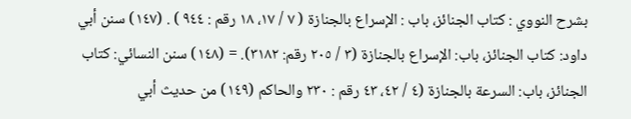بشرح النووي : كتاب الجنائز، باب : الإسراع بالجنازة ( ٧ / ١٧، ١٨ رقم : ٩٤٤ ) . (١٤٧) سنن أبي داود: كتاب الجنائز، باب: الإسراع بالجنازة (٣ / ٢٠٥ رقم: ٣١٨٢). = (١٤٨) سنن النسائي: كتاب الجنائز، باب: السرعة بالجنازة (٤ / ٤٢، ٤٣ رقم : ٢٣٠ والحاكم (١٤٩) من حديث أبي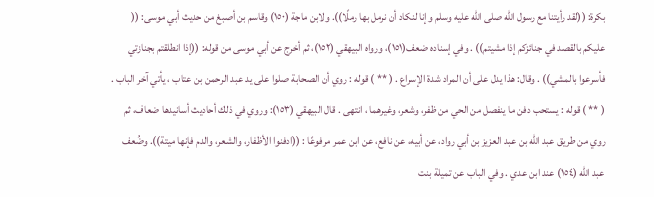بكرة: ((لقد رأيتنا مع رسول الله صلى الله عليه وسلم وإنا لنكاد أن نرمل بها رملًا)). ولابن ماجة (١٥٠) وقاسم بن أصبغ من حديث أبي موسى: (( عليكم بالقصد في جنائزكم إذا مشيتم)) . وفي إسناده ضعف(١٥١)، ورواه البيهقي (١٥٢)، ثم أخرج عن أبي موسى من قوله: ((إذا انطلقتم بجنازتي فأسرعوا بالمشي)) . وقال: هذا يدل على أن المراد شدة الإسراع . ( ** ) قوله : روي أن الصحابة صلوا على يد عبد الرحمن بن عتاب ، يأتي آخر الباب . ( ** ) قوله : يستحب دفن ما ينفصل من الحي من ظفر، وشعر، وغيرهما ، انتهى . قال البيهقي (١٥٣): وروي في ذلك أحاديث أسانيدها ضعاف، ثم روي من طريق عبد الله بن عبد العزيز بن أبي رواد، عن أبيه، عن نافع، عن ابن عمر مرفوعًا : ((ادفنوا الأظفار، والشعر، والدم فإنها ميتة)). وضُعف عبد اللّه (١٥٤) عند ابن عدي . وفي الباب عن تميلة بنت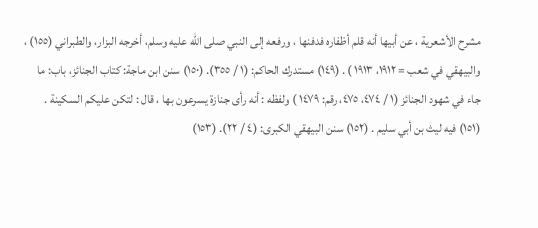مشرح الأشعرية ، عن أبيها أنه قلم أظفاره فدفنها ، ورفعه إلى النبي صلى الله عليه وسلم، أخرجه البزار، والطبراني (١٥٥) ، والبيهقي في شعب = ١٩١٢، ١٩١٣ ) . (١٤٩) مستدرك الحاكم: (١ / ٣٥٥). (١٥٠) سنن ابن ماجة: كتاب الجنائز، باب: ما جاء في شهود الجنائز (١ / ٤٧٤، ٤٧٥، رقم: ١٤٧٩ ) ولفظه : أنه رأى جنازة يسرعون بها ، قال : لتكن عليكم السكينة . (١٥١) فيه ليث بن أبي سليم . (١٥٢) سنن البيهقي الكبرى: (٤ / ٢٢). (١٥٣)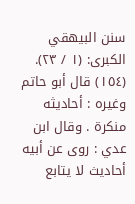سنن البيهقي الكبرى: (١ / ٢٣). (١٥٤) قال أبو حاتم وغيره : أحاديثه منكرة . وقال ابن عدي : روى عن أبيه أحاديث لا يتابع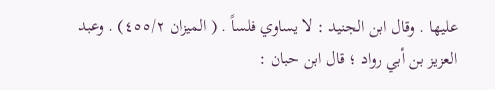عليها . وقال ابن الجنيد : لا يساوي فلساً . ( الميزان ٤٥٥/٢) . وعبد العزيز بن أبي رواد ؛ قال ابن حبان :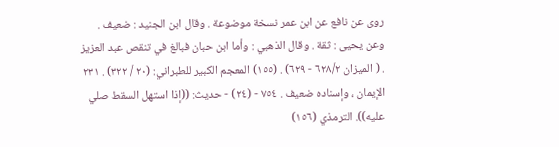روى عن نافع عن ابن عمر نسخة موضوعة . وقال ابن الجنيد : ضعيف . وعن يحيى : ثقة . وقال الذهبي : وأما ابن حبان فبالغ في تنقص عبد العزيز . ( الميزان ٦٢٨/٢ - ٦٢٩) . (١٥٥) المعجم الكبير للطبراني: (٢٠ / ٣٢٢) . ٢٣١ الإيمان ، وإسناده ضعيف . ٧٥٤ - (٢٤) - حديث: ((إذا استهل السقط صلي عليه)). الترمذي (١٥٦)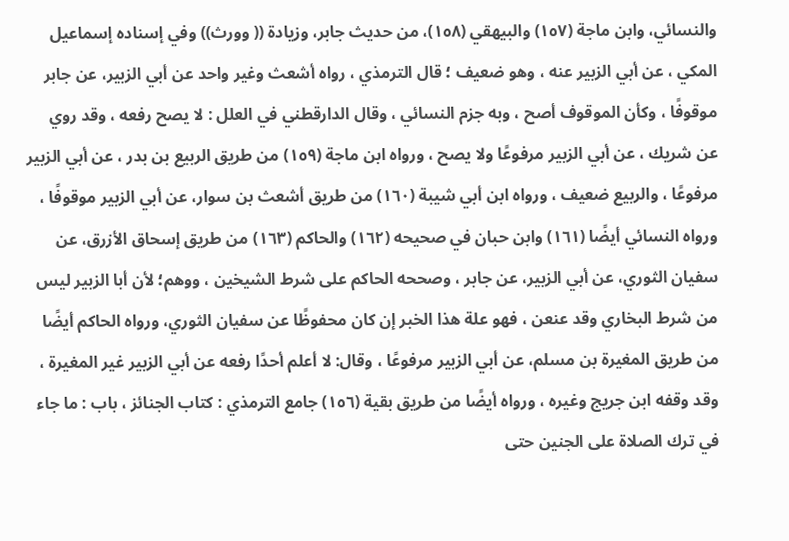والنسائي، وابن ماجة (١٥٧) والبيهقي (١٥٨)، من حديث جابر، وزيادة (( وورث)) وفي إسناده إسماعيل المكي ، عن أبي الزبير عنه ، وهو ضعيف ؛ قال الترمذي ، رواه أشعث وغير واحد عن أبي الزبير، عن جابر موقوفًا ، وكأن الموقوف أصح ، وبه جزم النسائي ، وقال الدارقطني في العلل : لا يصح رفعه ، وقد روي عن شريك ، عن أبي الزبير مرفوعًا ولا يصح ، ورواه ابن ماجة (١٥٩) من طريق الربيع بن بدر ، عن أبي الزبير مرفوعًا ، والربيع ضعيف ، ورواه ابن أبي شيبة (١٦٠) من طريق أشعث بن سوار، عن أبي الزبير موقوفًا ، ورواه النسائي أيضًا (١٦١) وابن حبان في صحيحه (١٦٢) والحاكم (١٦٣) من طريق إسحاق الأزرق، عن سفيان الثوري، عن أبي الزبير، عن جابر ، وصححه الحاكم على شرط الشيخين ، ووهم؛ لأن أبا الزبير ليس من شرط البخاري وقد عنعن ، فهو علة هذا الخبر إن كان محفوظًا عن سفيان الثوري، ورواه الحاكم أيضًا من طريق المغيرة بن مسلم، عن أبي الزبير مرفوعًا ، وقال: لا أعلم أحدًا رفعه عن أبي الزبير غير المغيرة ، وقد وقفه ابن جريج وغيره ، ورواه أيضًا من طريق بقية (١٥٦) جامع الترمذي : كتاب الجنائز ، باب : ما جاء في ترك الصلاة على الجنين حتى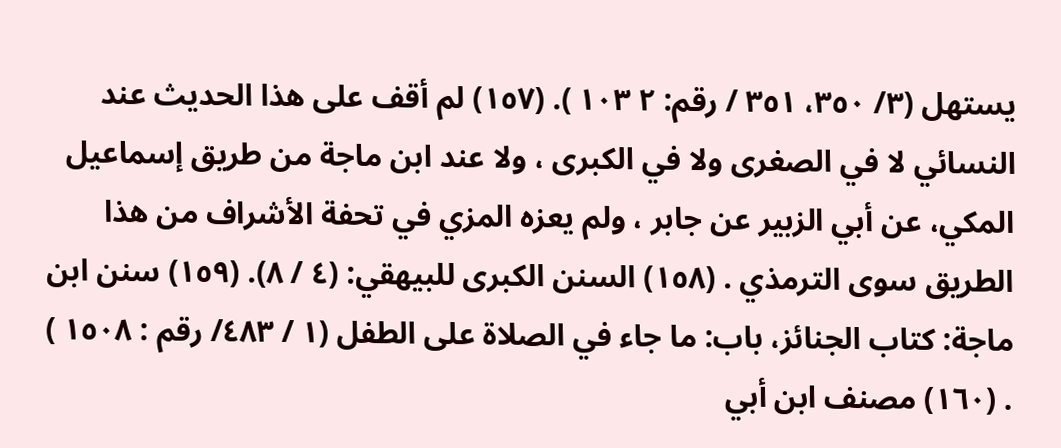يستهل (٣/ ٣٥٠، ٣٥١ / رقم: ٢ ١٠٣ ). (١٥٧) لم أقف على هذا الحديث عند النسائي لا في الصغرى ولا في الكبرى ، ولا عند ابن ماجة من طريق إسماعيل المكي، عن أبي الزبير عن جابر ، ولم يعزه المزي في تحفة الأشراف من هذا الطريق سوى الترمذي . (١٥٨) السنن الكبرى للبيهقي: (٤ / ٨). (١٥٩) سنن ابن ماجة: كتاب الجنائز، باب: ما جاء في الصلاة على الطفل (١ / ٤٨٣/ رقم : ١٥٠٨ ) . (١٦٠) مصنف ابن أبي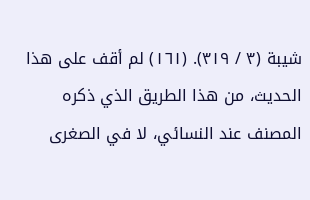شيبة (٣ / ٣١٩). (١٦١) لم أقف على هذا الحديث، من هذا الطريق الذي ذكره المصنف عند النسائي، لا في الصغرى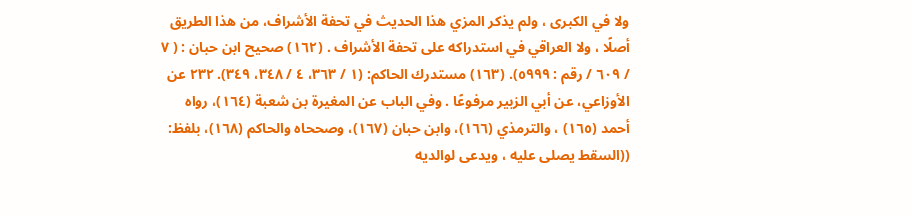ولا في الكبرى ، ولم يذكر المزي هذا الحديث في تحفة الأشراف، من هذا الطريق أصلًا ، ولا العراقي في استدراكه على تحفة الأشراف . (١٦٢) صحيح ابن حبان : ( ٧ / ٦٠٩ / رقم : ٥٩٩٩). (١٦٣) مستدرك الحاكم: (١ / ٣٦٣، ٤ / ٣٤٨، ٣٤٩). ٢٣٢ عن الأوزاعي، عن أبي الزبير مرفوعًا . وفي الباب عن المغيرة بن شعبة (١٦٤)، رواه أحمد (١٦٥) ، والترمذي (١٦٦)، وابن حبان (١٦٧)، وصححاه والحاكم (١٦٨)، بلفظ: ((السقط يصلى عليه ، ويدعى لوالديه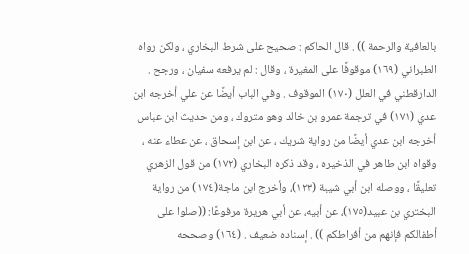بالعافية والرحمة )) . قال الحاكم : صحيح على شرط البخاري ، ولكن رواه الطبراني (١٦٩) موقوفًا على المغيرة ، وقال : لم يرفعه سفيان ، ورجح . الدارقطني في العلل (١٧٠) الموقوف . وفي الباب أيضًا عن علي أخرجه ابن عدي (١٧١) في ترجمة عمرو بن خالد وهو متروك ، ومن حديث ابن عباس أخرجه ابن عدي أيضًا من رواية شريك ، عن ابن إسحاق ، عن عطاء عنه ، وقواه ابن طاهر في الذخيره ، وقد ذكره البخاري (١٧٢) من قول الزهري تعليقًا ، ووصله ابن أبي شيبة (١٢٣)، وأخرج ابن ماجة(١٧٤) من رواية البختري بن عبيد(١٧٥)، عن أبيه، عن أبي هريرة مرفوعًا: ((صلوا على أطفالكم فإنهم من أفراطكم )) . إسناده ضعيف . (١٦٤) وصححه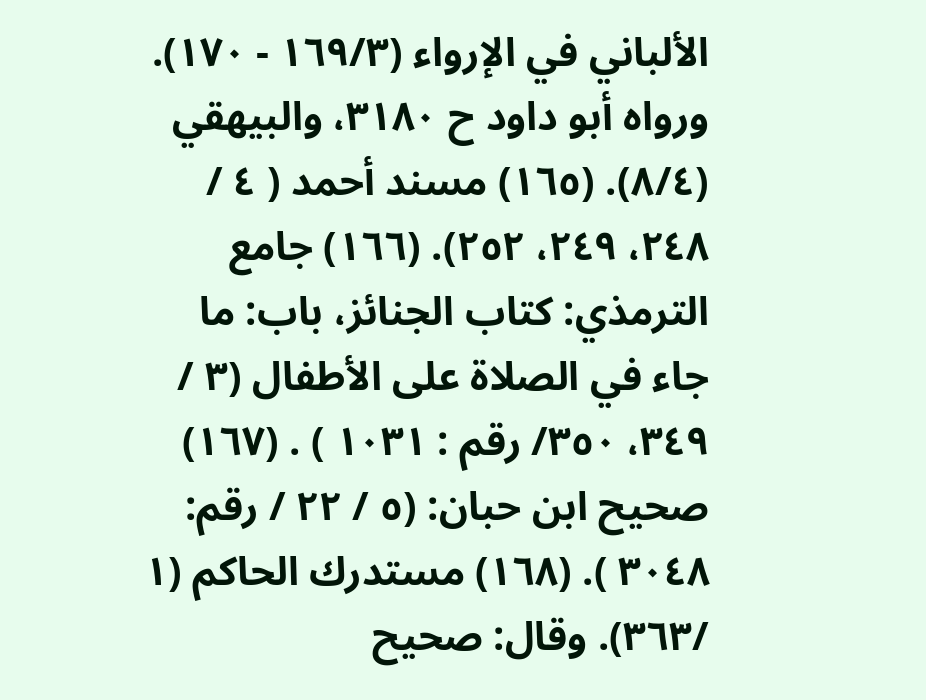الألباني في الإرواء (١٦٩/٣ - ١٧٠). ورواه أبو داود ح ٣١٨٠، والبيهقي (٨/٤). (١٦٥) مسند أحمد ( ٤ / ٢٤٨، ٢٤٩، ٢٥٢). (١٦٦) جامع الترمذي: كتاب الجنائز، باب: ما جاء في الصلاة على الأطفال (٣ / ٣٤٩، ٣٥٠/ رقم : ١٠٣١ ) . (١٦٧) صحيح ابن حبان: (٥ / ٢٢ / رقم: ٣٠٤٨ ). (١٦٨) مستدرك الحاكم (١ /٣٦٣). وقال: صحيح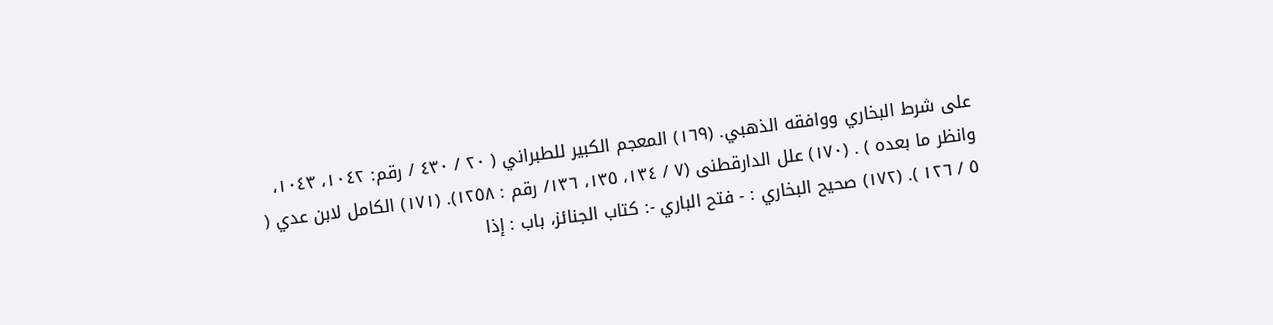على شرط البخاري ووافقه الذهبي. (١٦٩) المعجم الكبير للطبراني ( ٢٠ / ٤٣٠ / رقم: ١٠٤٢، ١٠٤٣، وانظر ما بعده ) . (١٧٠) علل الدارقطنى (٧ / ١٣٤، ١٣٥، ١٣٦/ رقم : ١٢٥٨). (١٧١) الكامل لابن عدي ( ٥ / ١٢٦ ). (١٧٢) صحيح البخاري : - فتح الباري -: كتاب الجنائز، باب : إذا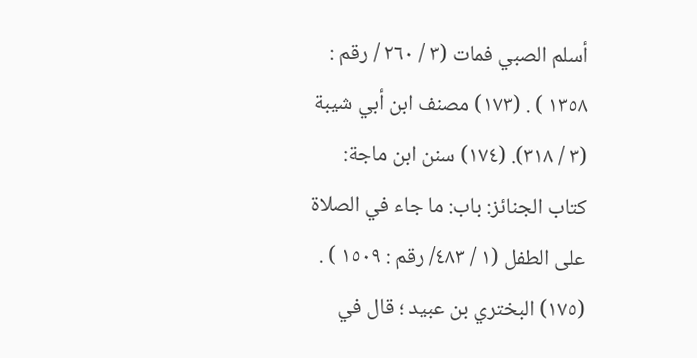أسلم الصبي فمات (٣ / ٢٦٠ / رقم : ١٣٥٨ ) . (١٧٣) مصنف ابن أبي شيبة (٣ / ٣١٨). (١٧٤) سنن ابن ماجة: كتاب الجنائز: باب: ما جاء في الصلاة على الطفل (١ / ٤٨٣/ رقم : ١٥٠٩ ) . (١٧٥) البختري بن عبيد ؛ قال في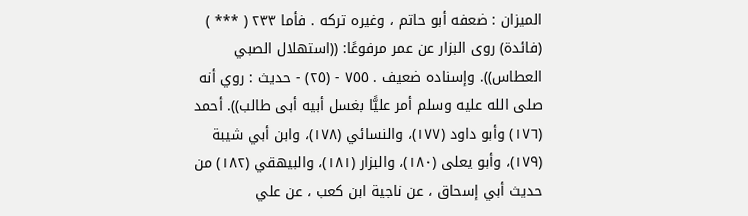الميزان : ضعفه أبو حاتم ، وغيره تركه . فأما ٢٣٣ ( *** ) (فائدة) روى البزار عن عمر مرفوعًا: ((استهلال الصبي العطاس)). وإسناده ضعيف . ٧٥٥ - (٢٥) - حديث : روي أنه صلى الله عليه وسلم أمر عليًّا بغسل أبيه أبى طالب)). أحمد (١٧٦) وأبو داود (١٧٧)، والنسائي (١٧٨)، وابن أبي شيبة (١٧٩)، وأبو يعلى (١٨٠)، والبزار (١٨١)، والبيهقي (١٨٢) من حديث أبي إسحاق ، عن ناجية ابن كعب ، عن علي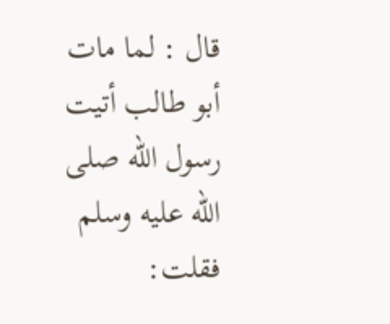قال : لما مات أبو طالب أتيت رسول الله صلى الله عليه وسلم فقلت: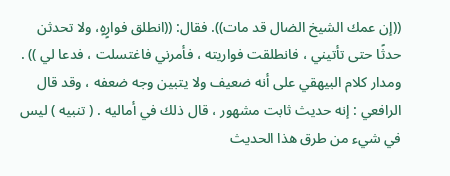((إن عمك الشيخ الضال قد مات)). فقال: ((انطلق فوارٍهٍ، ولا تحدثن حدثًا حتى تأتيني ، فانطلقت فواريته ، فأمرني فاغتسلت ، فدعا لي )) . ومدار كلام البيهقي على أنه ضعيف ولا يتبين وجه ضعفه ، وقد قال الرافعي : إنه حديث ثابت مشهور ، قال ذلك في أماليه . ( تنبيه ) ليس في شيء من طرق هذا الحديث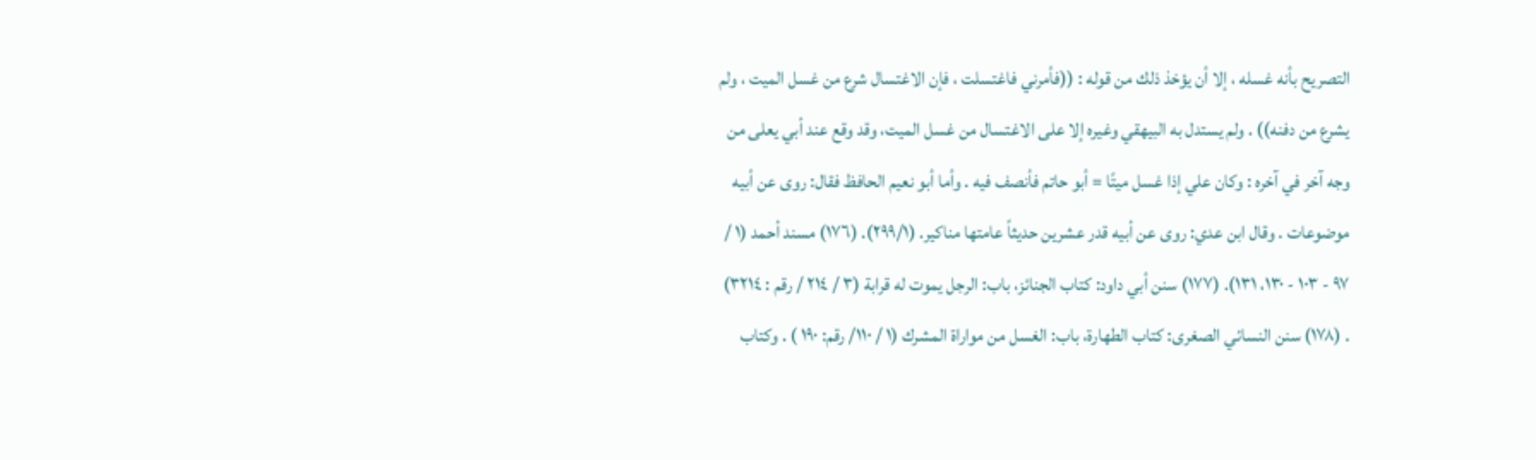التصريح بأنه غسله ، إلا أن يؤخذ ذلك من قوله : ((فأمرني فاغتسلت ، فإن الاغتسال شرع من غسل الميت ، ولم يشرع من دفنه)) . ولم يستدل به البيهقي وغيره إلا على الاغتسال من غسل الميت، وقد وقع عند أبي يعلى من وجه آخر في آخره : وكان علي إذا غسل ميتًا = أبو حاتم فأنصف فيه . وأما أبو نعيم الحافظ فقال: روى عن أبيه موضوعات . وقال ابن عدي: روى عن أبيه قدر عشرين حديثاً عامتها مناكير. (٢٩٩/١). (١٧٦) مسند أحمد (١ / ٩٧ - ١٠٣ - ١٣٠، ١٣١). (١٧٧) سنن أبي داود: كتاب الجنائز، باب: الرجل يموت له قرابة (٣ / ٢١٤ / رقم : ٣٢١٤) . (١٧٨) سنن النسائي الصغرى: كتاب الطهارة، باب: الغسل من مواراة المشرك (١ / ١١٠/ رقم: ١٩٠ ) . وكتاب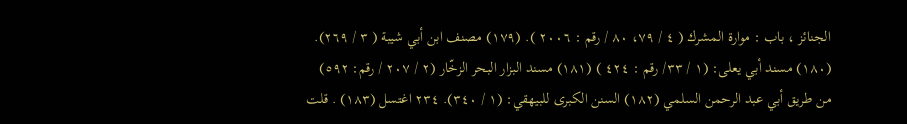الجنائز ، باب : موارة المشرك ( ٤ / ٧٩، ٨٠ / رقم : ٢٠٠٦ ). (١٧٩) مصنف ابن أبي شيبة ( ٣ / ٢٦٩). (١٨٠) مسند أبي يعلى: (١ / ٣٣/ رقم : ٤٢٤ ) (١٨١) مسند البزار البحر الزخّار (٢ / ٢٠٧ / رقم: ٥٩٢) من طريق أبي عبد الرحمن السلمي (١٨٢) السنن الكبرى للبيهقي: (١ / ٣٤٠). ٢٣٤ اغتسل (١٨٣) . قلت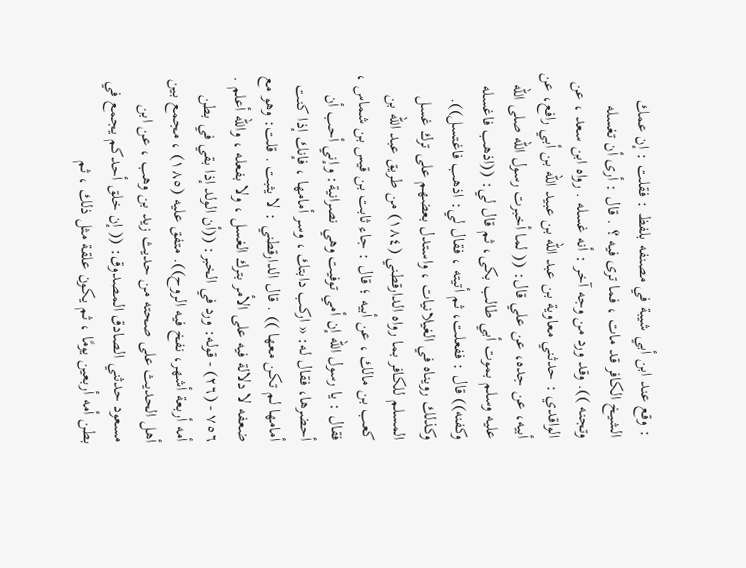: وقع عند ابن أبي شيبة في مصنفه بلفظ : فقلت : إن عمك الشیخ الكافر قد مات ، فما تری فیه ؟ . قال : أرى أن تغسله وتجنه )). وقد ورد من وجه آخر : أنه غسله . رواه ابن سعد ، عن الواقدي : حدثني معاوية بن عبد الله بن عبيد الله بن أبي رافع، عن أبيه، عن جده، عن علي قال: (( لما أخبرت رسول الله صلى الله عليه وسلم بموت أبي طالب بكى، ثم قال لي: ((اذهب فاغسله وكفنه)) قال : ففعلت، ثم أتيته ، فقال لي: اذهب فاغتسل)). وكذلك رويناه في الغيلانيات ، واستدل بعضهم على ترك غسل المسلم للكافر بما رواه الدارقطني (١٨٤) من طريق عبد الله بن كعب بن مالك ، عن أبيه ؛ قال : جاء ثابت بن قيس بن شماس ، فقال : يا رسول الله إن أمي توفيت وهي نصرانية: وإني أحب أن أحضرها، فقال له: « اركب دابتك ، وسر أمامها ، فإنك إذا كنت أمامها لم تكن معها )) . قال الدارقطني : لا يثبت . قلت: وهو مع ضعفه لا دلالة فيه على الأمر بترك الغسل ، ولا بفعله ، والله أعلم . ٧٥٦ - (٢٦) - قوله: ورد في الخبر: ((أن الولد إذا بقي في بطن أمه أربعة أشهر، نفخ فيه الروح)). متفق عليه (١٨٥) ، مجمع بين أهل الحديث على صحته من حديث زيد بن وهب ، عن ابن مسعود حدثني الصادق المصدوق: (( إن خلق أحدكم يجمع في بطن أمه أربعين يومًا ، ثم يكون علقة مثل ذلك ، ثم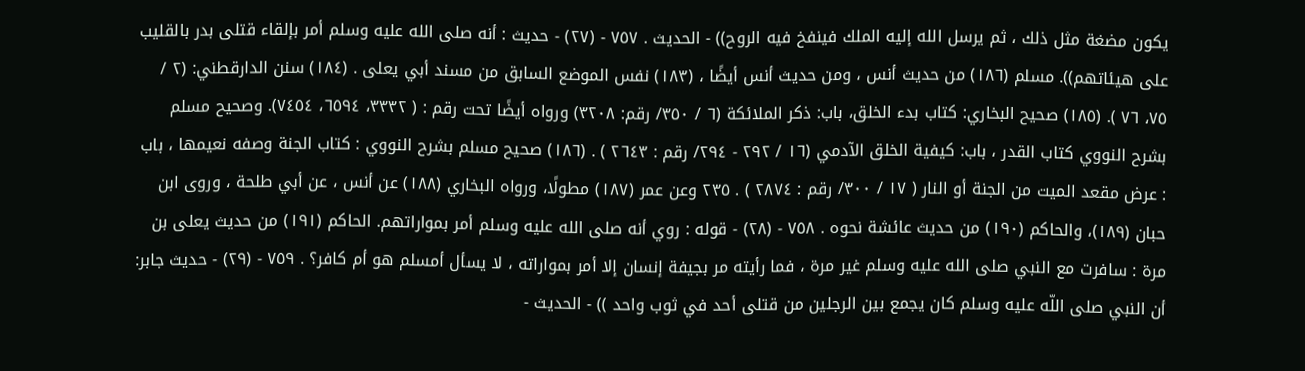يكون مضغة مثل ذلك ، ثم يرسل الله إليه الملك فينفخ فيه الروح)) - الحديث . ٧٥٧ - (٢٧) - حديث : أنه صلى الله عليه وسلم أمر بإلقاء قتلى بدر بالقليب على هيئاتهم)). مسلم (١٨٦) من حديث أنس ، ومن حديث أنس أيضًا ، (١٨٣) نفس الموضع السابق من مسند أبي يعلى . (١٨٤) سنن الدارقطني: (٢ / ٧٥، ٧٦ ). (١٨٥) صحيح البخاري: كتاب بدء الخلق، باب: ذكر الملائكة (٦ / ٣٥٠/ رقم: ٣٢٠٨) ورواه أيضًا تحت رقم : ( ٣٣٣٢، ٦٥٩٤، ٧٤٥٤). وصحيح مسلم بشرح النووي كتاب القدر ، باب: كيفية الخلق الآدمي (١٦ / ٢٩٢ - ٢٩٤/ رقم : ٢٦٤٣ ) . (١٨٦) صحيح مسلم بشرح النووي : كتاب الجنة وصفه نعيمها ، باب : عرض مقعد الميت من الجنة أو النار ( ١٧ / ٣٠٠/ رقم : ٢٨٧٤ ) . ٢٣٥ وعن عمر (١٨٧) مطولًا، ورواه البخاري (١٨٨) عن أنس ، عن أبي طلحة ، وروى ابن حبان (١٨٩)، والحاكم (١٩٠) من حديث عائشة نحوه . ٧٥٨ - (٢٨) - قوله : روي أنه صلى الله عليه وسلم أمر بمواراتهم. الحاكم (١٩١) من حديث يعلى بن مرة : سافرت مع النبي صلى الله عليه وسلم غير مرة ، فما رأيته مر بجيفة إنسان إلا أمر بمواراته ، لا يسأل أمسلم هو أم كافر؟ . ٧٥٩ - (٢٩) - حديث جابر: أن النبي صلى اللّه عليه وسلم كان يجمع بين الرجلين من قتلى أحد في ثوب واحد )) - الحديث -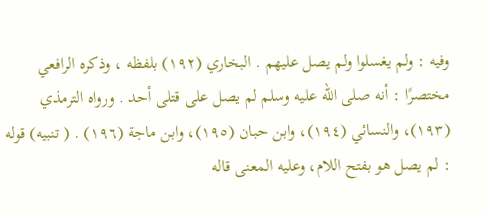وفيه : ولم يغسلوا ولم يصل عليهم . البخاري (١٩٢) بلفظه ، وذكره الرافعي مختصرًا : أنه صلى الله عليه وسلم لم يصل على قتلى أحد . ورواه الترمذي (١٩٣)، والنسائي (١٩٤)، وابن حبان (١٩٥)، وابن ماجة (١٩٦) . ( تنبيه) قوله : لم يصل هو بفتح اللام، وعليه المعنى قاله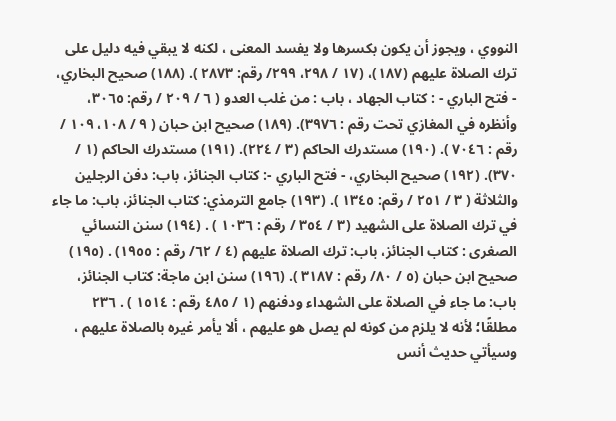النووي ، ويجوز أن يكون بكسرها ولا يفسد المعنى ، لكنه لا يبقي فيه دليل على ترك الصلاة عليهم (١٨٧)، (١٧ / ٢٩٨، ٢٩٩/ رقم: ٢٨٧٣ ). (١٨٨) صحيح البخاري، - فتح الباري - : كتاب الجهاد ، باب : من غلب العدو ( ٦ / ٢٠٩ / رقم: ٣٠٦٥، وأنظره في المغازي تحت رقم : ٣٩٧٦). (١٨٩) صحيح ابن حبان ( ٩ / ١٠٨، ١٠٩ / رقم : ٧٠٤٦ ). (١٩٠) مستدرك الحاكم (٣ / ٢٢٤). (١٩١) مستدرك الحاكم (١ / ٣٧٠). (١٩٢) صحيح البخاري، - فتح الباري -: كتاب الجنائز، باب: دفن الرجلين والثلاثة ( ٣ / ٢٥١ / رقم: ١٣٤٥ ). (١٩٣) جامع الترمذي: كتاب الجنائز، باب: ما جاء في ترك الصلاة على الشهيد (٣ / ٣٥٤ / رقم : ١٠٣٦ ) . (١٩٤) سنن النسائي الصغرى : كتاب الجنائز، باب: ترك الصلاة عليهم (٤ / ٦٢/ رقم : ١٩٥٥) . (١٩٥) صحيح ابن حبان (٥ / ٨٠/ رقم : ٣١٨٧ ). (١٩٦) سنن ابن ماجة: كتاب الجنائز، باب: ما جاء في الصلاة على الشهداء ودفنهم (١ / ٤٨٥ رقم : ١٥١٤ ) . ٢٣٦ مطلقًا؛ لأنه لا يلزم من كونه لم يصل هو عليهم ، ألا يأمر غيره بالصلاة عليهم ، وسيأتي حديث أنس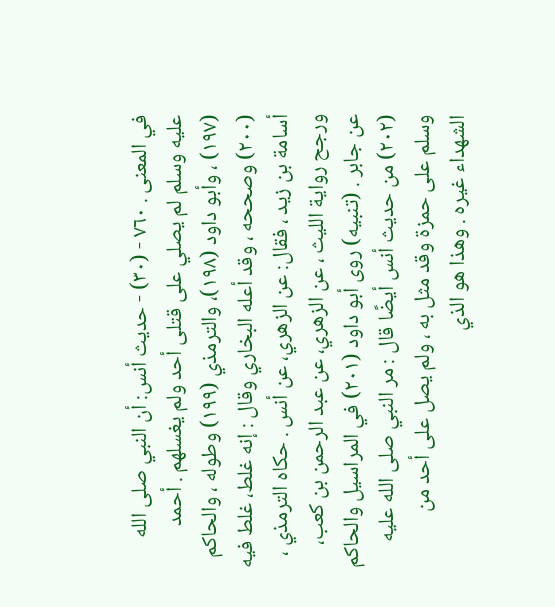في المعنى . ٧٦٠ - (٣٠) - حديث أنس: أن النبي صلى الله عليه وسلم لم يصلي على قتلى أحد ولم يغسلهم . أحمد (١٩٧) ، وأبو داود (١٩٨)، والترمذي (١٩٩) وطوله ، والحاكم (٢٠٠) وصححه ، وقد أعله البخاري وقال : إنه غلط، غلط فيه أسامة بن زيد ، فقال: عن الزهري، عن أنس . حكاه الترمذي ، ورجح رواية الليث ، عن الزهري، عن عبد الرحمن بن كعب، عن جابر . (تنبيه) روى أبو داود (٢٠١) في المراسيل والحاكم (٢٠٢) من حديث أنس أيضًا قال : مر النبي صلى الله عليه وسلم على حمزة وقد مثل به ، ولم يصل على أحد من الشهداء غيره . وهذا هو الذي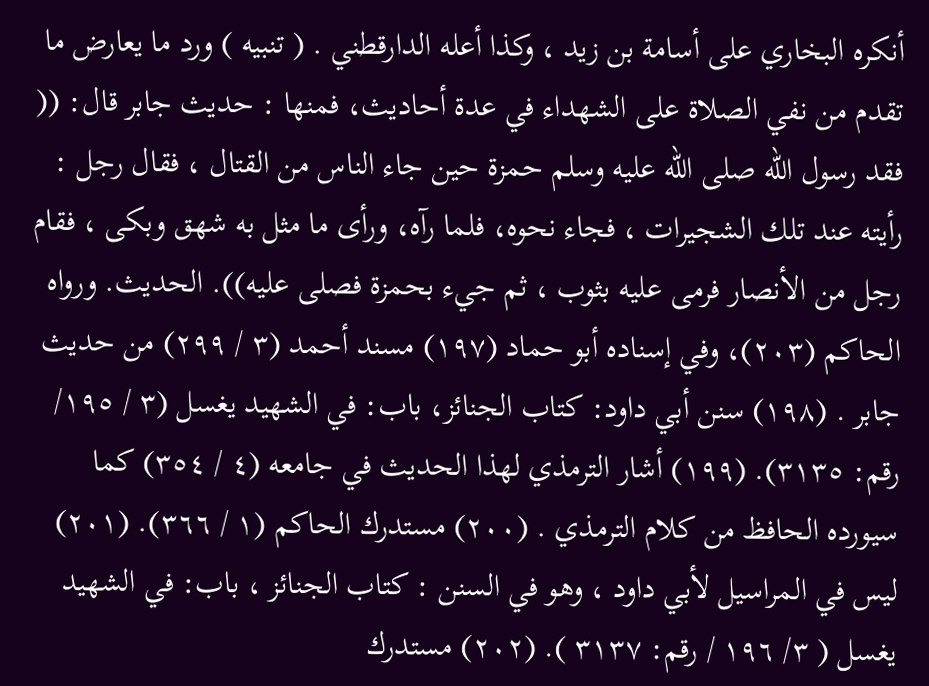أنكره البخاري على أسامة بن زيد ، وكذا أعله الدارقطني . ( تنبيه ) ورد ما يعارض ما تقدم من نفي الصلاة على الشهداء في عدة أحادیث، فمنها : حديث جابر قال: (( فقد رسول الله صلى الله عليه وسلم حمزة حين جاء الناس من القتال ، فقال رجل : رأيته عند تلك الشجيرات ، فجاء نحوه، فلما رآه، ورأى ما مثل به شهق وبكى ، فقام رجل من الأنصار فرمى عليه بثوب ، ثم جيء بحمزة فصلى عليه)). الحديث. ورواه الحاكم (٢٠٣)، وفي إسناده أبو حماد (١٩٧) مسند أحمد (٣ / ٢٩٩) من حديث جابر . (١٩٨) سنن أبي داود: كتاب الجنائز، باب: في الشهيد يغسل (٣ / ١٩٥/ رقم: ٣١٣٥). (١٩٩) أشار الترمذي لهذا الحديث في جامعه (٤ / ٣٥٤) كما سيورده الحافظ من كلام الترمذي . (٢٠٠) مستدرك الحاكم (١ / ٣٦٦). (٢٠١) ليس في المراسيل لأبي داود ، وهو في السنن : كتاب الجنائز ، باب: في الشهيد يغسل ( ٣/ ١٩٦ / رقم: ٣١٣٧ ). (٢٠٢) مستدرك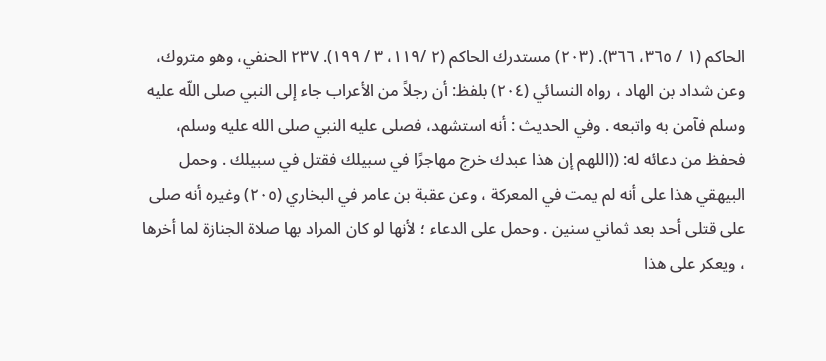الحاكم (١ / ٣٦٥، ٣٦٦). (٢٠٣) مستدرك الحاكم (٢ /١١٩، ٣ / ١٩٩). ٢٣٧ الحنفي، وهو متروك، وعن شداد بن الهاد ، رواه النسائي (٢٠٤) بلفظ: أن رجلاً من الأعراب جاء إلى النبي صلى اللّه عليه وسلم فآمن به واتبعه . وفي الحديث : أنه استشهد، فصلى عليه النبي صلى الله عليه وسلم، فحفظ من دعائه له: ((اللهم إن هذا عبدك خرج مهاجرًا في سبيلك فقتل في سبيلك . وحمل البيهقي هذا على أنه لم يمت في المعركة ، وعن عقبة بن عامر في البخاري (٢٠٥) وغيره أنه صلى على قتلى أحد بعد ثماني سنين . وحمل على الدعاء ؛ لأنها لو كان المراد بها صلاة الجنازة لما أخرها ، ويعكر على هذا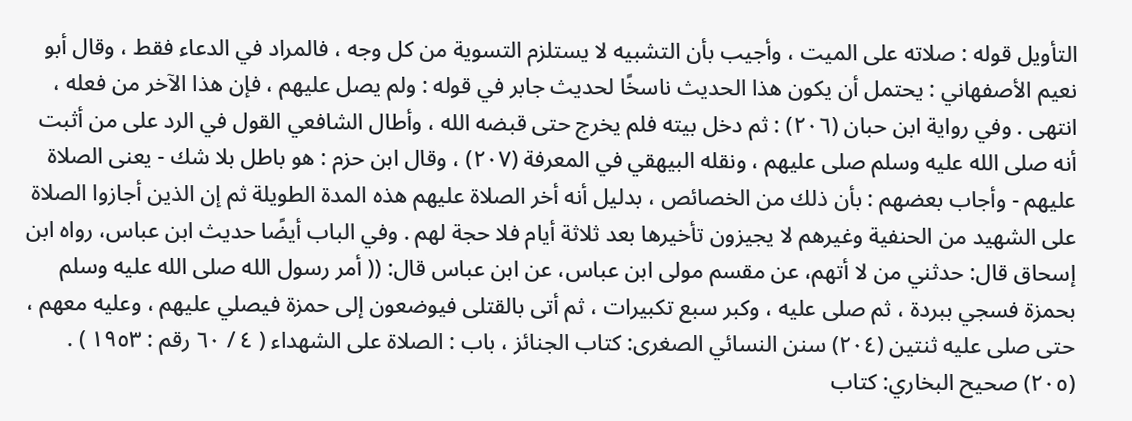التأويل قوله : صلاته على الميت ، وأجيب بأن التشبيه لا يستلزم التسوية من كل وجه ، فالمراد في الدعاء فقط ، وقال أبو نعيم الأصفهاني : يحتمل أن يكون هذا الحديث ناسخًا لحديث جابر في قوله : ولم يصل عليهم ، فإن هذا الآخر من فعله ، انتهى . وفي رواية ابن حبان (٢٠٦) : ثم دخل بيته فلم يخرج حتى قبضه الله ، وأطال الشافعي القول في الرد على من أثبت أنه صلى الله عليه وسلم صلى عليهم ، ونقله البيهقي في المعرفة (٢٠٧) ، وقال ابن حزم : هو باطل بلا شك - يعنى الصلاة عليهم - وأجاب بعضهم : بأن ذلك من الخصائص ، بدليل أنه أخر الصلاة عليهم هذه المدة الطويلة ثم إن الذين أجازوا الصلاة على الشهيد من الحنفية وغيرهم لا يجيزون تأخيرها بعد ثلاثة أيام فلا حجة لهم . وفي الباب أيضًا حديث ابن عباس، رواه ابن إسحاق قال: حدثني من لا أتهم، عن مقسم مولى ابن عباس، عن ابن عباس قال: (( أمر رسول الله صلى الله عليه وسلم بحمزة فسجي ببردة ، ثم صلى عليه ، وكبر سبع تكبيرات ، ثم أتى بالقتلى فيوضعون إلى حمزة فيصلي عليهم ، وعليه معهم ، حتى صلى عليه ثنتين (٢٠٤) سنن النسائي الصغرى: كتاب الجنائز ، باب : الصلاة على الشهداء ( ٤ / ٦٠ رقم : ١٩٥٣ ) . (٢٠٥) صحيح البخاري: كتاب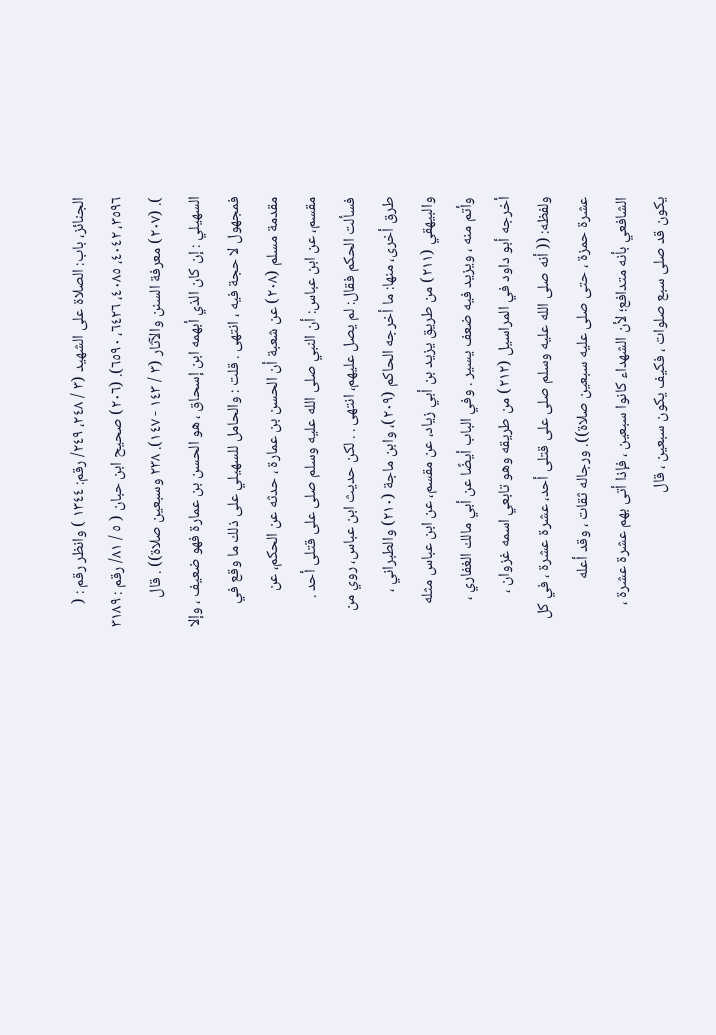الجنائز، باب: الصلاة على الشهيد (٣ / ٢٤٨، ٢٤٩/ رقم: ١٣٤٤ ) وانظر رقم : ( ٣٥٩٦، ٤٠٤٢، ٤٠٨٥، ٦٤٢٦، ٦٥٩٠). (٢٠٦) صحيح ابن حبان ( ٥ / ٨١/ رقم : ٣١٨٩ ). (٢٠٧) معرفة السنن والآثار (٣ / ١٤٣ - ١٤٧). ٢٣٨ وسبعين صلاة)) . قال السهيلي : إن كان الذي أبهمه ابن إسحاق ، هو الحسن بن عمارة فهو ضعيف ، وإلا فمجهول لا حجة فيه ، انتهى . قلت : والحامل للسهيلي على ذلك ما وقع في مقدمة مسلم (٢٠٨) عن شعبة أن الحسن بن عمارة ، حدثه عن الحكم، عن مقسم، عن ابن عباس: أن النبي صلى الله عليه وسلم صلى على قتلى أحد . فسألت الحكم فقال: لم يصل عليهم، انتهى . . لكن حديث ابن عباس، روي من طرق أخرى، منها: ما أخرجه الحاكم (٢٠٩)، وابن ماجة (٢١٠) والطبراني ، والبيهقي (٢١١) من طريق يزيد بن أبي زياد، عن مقسم، عن ابن عباس مثله وأتم منه ، ويزيد فيه ضعف يسير . وفي الباب أيضًا عن أبي مالك الغفاري ، أخرجه أبو داود في المراسيل (٢١٢) من طريقه وهو تابعي اسمه غزوان ، ولفظه: (( أنه صلى الله عليه وسلم صلى على قتلى أحد، عشرة عشرة ، في كل عشرة حمزة ، حتى صلى عليه سبعين صلاة)). ورجاله ثقات ، وقد أعله الشافعي بأنه متدافع؛ لأن الشهداء كانوا سبعين ، فإذا أتى بهم عشرة عشرة ، يكون قد صلى سبع صلوات ، فكيف يكون سبعين ، قال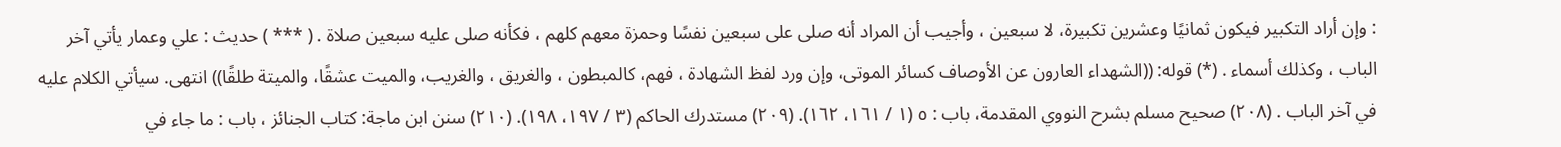: وإن أراد التكبير فيكون ثمانيًا وعشرين تكبيرة، لا سبعين ، وأجيب أن المراد أنه صلى على سبعين نفسًا وحمزة معهم كلهم ، فكأنه صلى عليه سبعين صلاة . ( *** ) حديث : علي وعمار يأتي آخر الباب ، وكذلك أسماء . (*) قوله: ((الشهداء العارون عن الأوصاف كسائر الموتى، وإن ورد لفظ الشهادة ، فهم، كالمبطون ، والغريق ، والغريب، والميت عشقًا، والميتة طلقًا)) انتهى. سيأتي الكلام عليه في آخر الباب . (٢٠٨) صحيح مسلم بشرح النووي المقدمة، باب : ٥ (١ / ١٦١، ١٦٢). (٢٠٩) مستدرك الحاكم (٣ / ١٩٧، ١٩٨). (٢١٠) سنن ابن ماجة: كتاب الجنائز ، باب : ما جاء في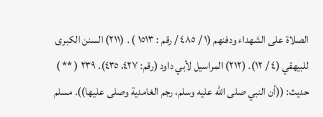الصلاة على الشهداء ودفنهم (١ / ٤٨٥ / رقم : ١٥١٣ ) . (٢١١) السنن الكبرى للبيهقي (٤ / ١٢). (٢١٢) المراسيل لأبي داود (رقم: ٤٢٧، ٤٣٥). ٢٣٩ ( ** ) حديث: ((أن النبي صلى اللّه عليه وسلم، رجم الغامدية وصلى عليها)). مسلم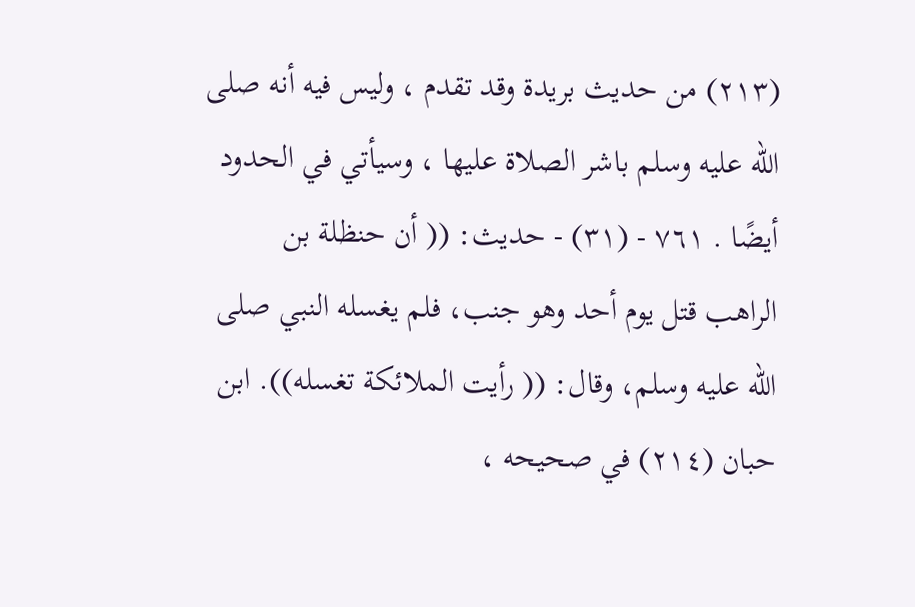(٢١٣) من حديث بريدة وقد تقدم ، وليس فيه أنه صلى الله عليه وسلم باشر الصلاة عليها ، وسيأتي في الحدود أيضًا . ٧٦١ - (٣١) - حديث: (( أن حنظلة بن الراهب قتل يوم أحد وهو جنب، فلم يغسله النبي صلى الله عليه وسلم، وقال: (( رأيت الملائكة تغسله)). ابن حبان (٢١٤) في صحيحه ،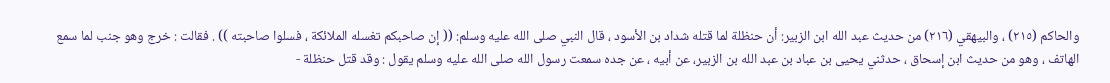والحاكم (٢١٥) ، والبيهقي (٢١٦) من حديث عبد الله ابن الزبير: أن حنظلة لما قتله شداد بن الأسود ، قال النبي صلى الله عليه وسلم: (( إن صاحبكم تغسله الملائكة ، فسلوا صاحبته )) . فقالت : خرج وهو جنب لما سمع الهاتف ، وهو من حديث ابن إسحاق ، حدثني يحيى بن عباد بن عبد الله بن الزبير، عن أبيه ، عن جده سمعت رسول الله صلى الله عليه وسلم يقول : وقد قتل حنظلة -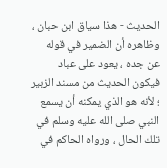الحديث - هذا سياق ابن حبان ، وظاهره أن الضمير في قوله عن جده ، يعود على عباد فيكون الحديث من مسند الزبير ؛ لأنه هو الذي يمكنه أن يسمع النبي صلى الله عليه وسلم في تلك الحال ، ورواه الحاكم في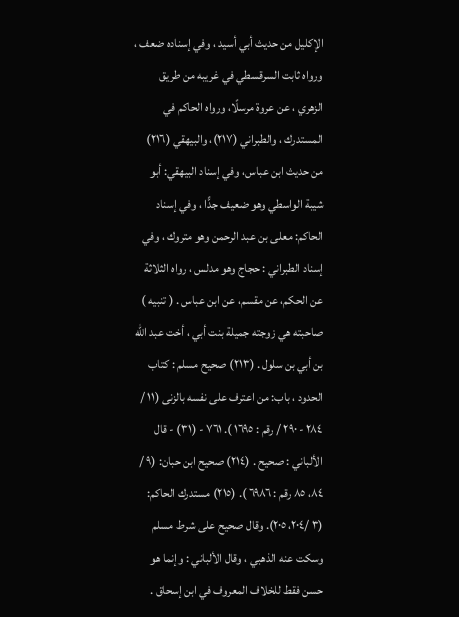الإكليل من حديث أبي أسيد ، وفي إسناده ضعف ، ورواه ثابت السرقسطي في غريبه من طريق الزهري ، عن عروة مرسلًا، ورواه الحاكم في المستدرك ، والطبراني (٢١٧)، والبيهقي (٢١٦) من حديث ابن عباس، وفي إسناد البيهقي: أبو شيبة الواسطي وهو ضعيف جدًّا ، وفي إسناد الحاكم: معلى بن عبد الرحمن وهو متروك ، وفي إسناد الطبراني : حجاج وهو مدلس ، رواه الثلاثة عن الحكم، عن مقسم، عن ابن عباس . ( تنبيه ) صاحبته هي زوجته جميلة بنت أبي ، أخت عبد الله بن أبي بن سلول . (٢١٣) صحيح مسلم : كتاب الحدود ، باب: من اعترف على نفسه بالزنى (١١ / ٢٨٤ - ٢٩٠ / رقم : ١٦٩٥ ). ٧٦١ - (٣١) - قال الألباني : صحيح . (٢١٤) صحيح ابن حبان: (٩ / ٨٤، ٨٥ رقم : ٦٩٨٦ ). (٢١٥) مستدرك الحاكم: (٣ /٢٠٤، ٢٠٥). وقال صحيح على شرط مسلم وسكت عنه الذهبي ، وقال الألباني : وإنما هو حسن فقط للخلاف المعروف في ابن إسحاق .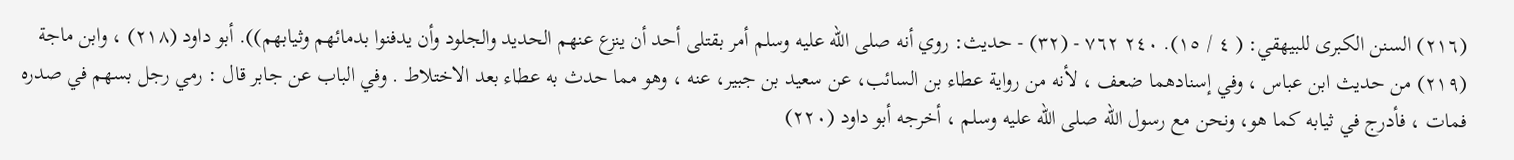(٢١٦) السنن الكبرى للبيهقي: ( ٤ / ١٥). ٢٤٠ ٧٦٢ - (٣٢) - حديث: روي أنه صلى الله عليه وسلم أمر بقتلى أحد أن ينزع عنهم الحديد والجلود وأن يدفنوا بدمائهم وثيابهم)). أبو داود (٢١٨) ، وابن ماجة (٢١٩) من حديث ابن عباس ، وفي إسنادهما ضعف ، لأنه من رواية عطاء بن السائب، عن سعيد بن جبير، عنه ، وهو مما حدث به عطاء بعد الاختلاط . وفي الباب عن جابر قال : رمي رجل بسهم في صدره فمات ، فأدرج في ثيابه کما هو، ونحن مع رسول الله صلی الله عليه وسلم ، أخرجه أبو داود (٢٢٠)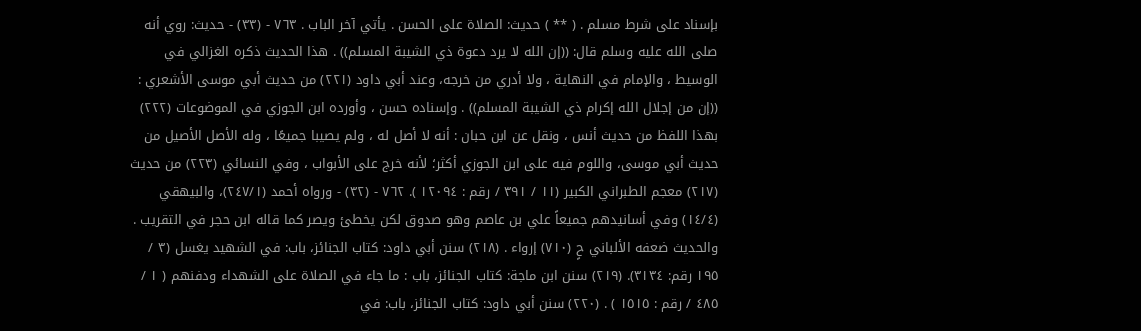بإسناد على شرط مسلم . ( ** ) حديث: الصلاة على الحسن . يأتي آخر الباب . ٧٦٣ - (٣٣) - حديث: روي أنه صلى الله عليه وسلم قال: ((إن الله لا يرد دعوة ذي الشيبة المسلم)) . هذا الحديث ذكره الغزالي في الوسيط ، والإمام في النهاية ، ولا أدري من خرجه، وعند أبي داود (٢٢١) من حديث أبي موسى الأشعري : ((إن من إجلال الله إكرام ذي الشيبة المسلم)) . وإسناده حسن ، وأورده ابن الجوزي في الموضوعات (٢٢٢) بهذا اللفظ من حديث أنس ، ونقل عن ابن حبان : أنه لا أصل له ، ولم يصيبا جميعًا ، وله الأصل الأصيل من حديث أبي موسى، واللوم فيه على ابن الجوزي أكثر؛ لأنه خرج على الأبواب ، وفي النسائي (٢٢٣) من حديث (٢١٧) معجم الطبراني الكبير (١١ / ٣٩١ / رقم : ١٢٠٩٤ ). ٧٦٢ - (٣٢) - ورواه أحمد (٢٤٧/١)، والبيهقي (١٤/٤) وفي أسانيدهم جميعاً علي بن عاصم وهو صدوق لكن يخطئ ويصر كما قاله ابن حجر في التقريب . والحديث ضعفه الألباني حٍ (٧١٠) إرواء . (٢١٨) سنن أبي داود: كتاب الجنائز، باب: في الشهيد يغسل (٣ / ١٩٥ رقم: ٣١٣٤). (٢١٩) سنن ابن ماجة: كتاب الجنائز، باب : ما جاء في الصلاة على الشهداء ودفنهم ( ١ / ٤٨٥ / رقم : ١٥١٥ ) . (٢٢٠) سنن أبي داود: كتاب الجنائز، باب: في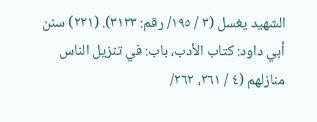الشهيد يغسل (٣ / ١٩٥/ رقم: ٣١٣٣). (٢٢١) سنن أبي داود: كتاب الأدب، باب: في تنزيل الناس منازلهم (٤ / ٢٦١، ٢٦٢/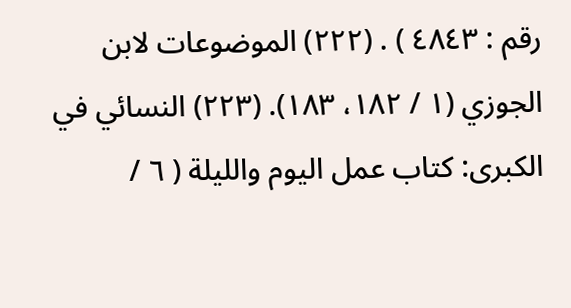رقم : ٤٨٤٣ ) . (٢٢٢) الموضوعات لابن الجوزي (١ / ١٨٢، ١٨٣). (٢٢٣) النسائي في الكبرى: كتاب عمل اليوم والليلة ( ٦ /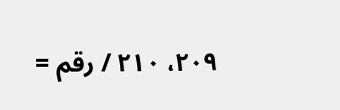٢٠٩، ٢١٠ / رقم =